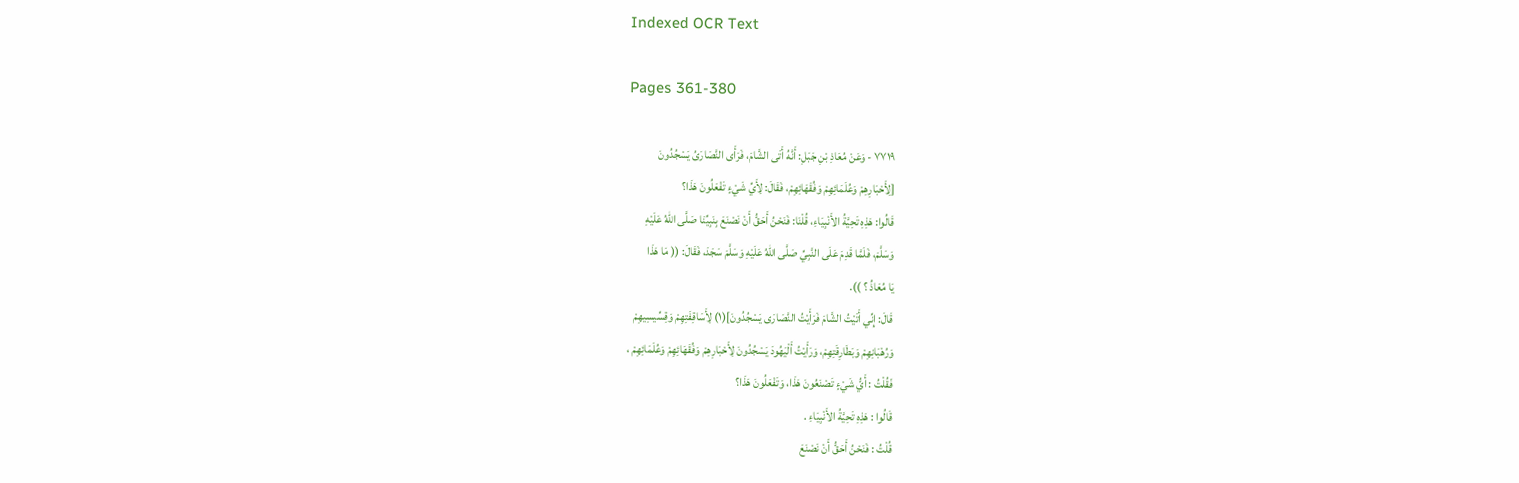Indexed OCR Text

Pages 361-380

٧٧١٩ - وَعَنْ مُعَاذِ بْنِ جَبَلِ: أَنَّهُ أَتَى الشَّامَ، فَرَأَى النَّصَارَىُ يَسْجُدُونَ
[لِأَحْبَارِهِمْ وَعُلَمَائِهِمْ وَفُقَهَائِهِمْ، فَقَالَ: لِأَيِّ شَيْءٍ تَفْعَلُونَ هَذَا؟
قَالُوا: هَذِهِ تَحِيَّةُ الأَنْبِيَاءِ، قُلْنَا: فَنَحْنُ أَحَقُّ أَنْ نَصْنَعَ بِنَبِيِّنَا صَلَّى اللهُ عَلَيْهِ
وَسَلَّمَ، فَلَمَّا قَدِمَ عَلَى النَّبِيِّ صَلَّى اللهُ عَلَيْهِ وَسَلَّمَ سَجَدَ، فَقَالَ: (( مَا هَذَا
يَا مُعَاذُ ؟ )).
قَالَ: إِنِّي أَتَيْتُ الشَّامَ فَرَأَيْتُ النَّصَارَى يَسْجُدُونَ](١) لِأَسَاقِفَتِهِمْ وَقِسِّيسِيهِمْ
وَرُهْبَانِهِمْ وَبَطَارِقَتِهِمْ، وَرَأَيْتُ أَلْيَهُودَ يَسْجُدُونَ لِأَحْبَارِهِمْ وَفُقَهَائِهِمْ وَعُلَمَائِهِمْ ،
فَقُلْتُ : أَيُّ شَيْءٍ تَصْنَعُونَ هَذَا، وَتَفْعَلُونَ هَذَا؟
قَالُوا : هَذِهِ تَحِيَّةُ الأَنْبِيَاءِ .
قُلْتُ : فَنَحْنُ أَحَقُّ أَنْ نَصْنَعَ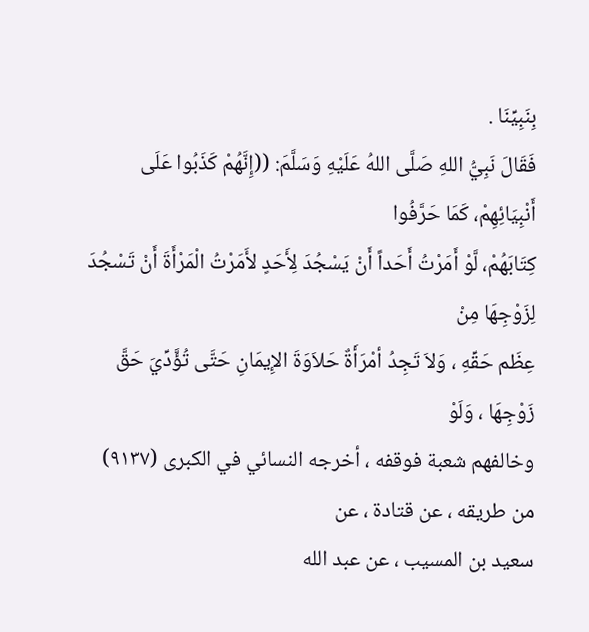بِنَبِيِّنَا .
فَقَالَ نَبِيُّ اللهِ صَلَّى اللهُ عَلَيْهِ وَسَلَّمَ: ((إِنَّهُمْ كَذَبُوا عَلَى أَنْبِيَائِهِمْ، كَمَا حَرَّفُوا
كِتَابَهُمْ، لَّوْ أَمَرْتُ أَحَداً أَنْ يَسْجُدَ لِأَحَدٍ لأَمَرْتُ الْمَرْأَةَ أَنْ تَسْجُدَ لِزَوْجِهَا مِنْ
عِظَم حَقِّهِ ، وَلاَ تَجِدُ أمْرَأَةٌ حَلاَوَةَ الإِيمَانِ حَتَّى تُؤَّدِّيَ حَقَّ زَوْجِهَا ، وَلَوْ
وخالفهم شعبة فوقفه ، أخرجه النسائي في الكبرى (٩١٣٧) من طريقه ، عن قتادة ، عن
سعيد بن المسيب ، عن عبد الله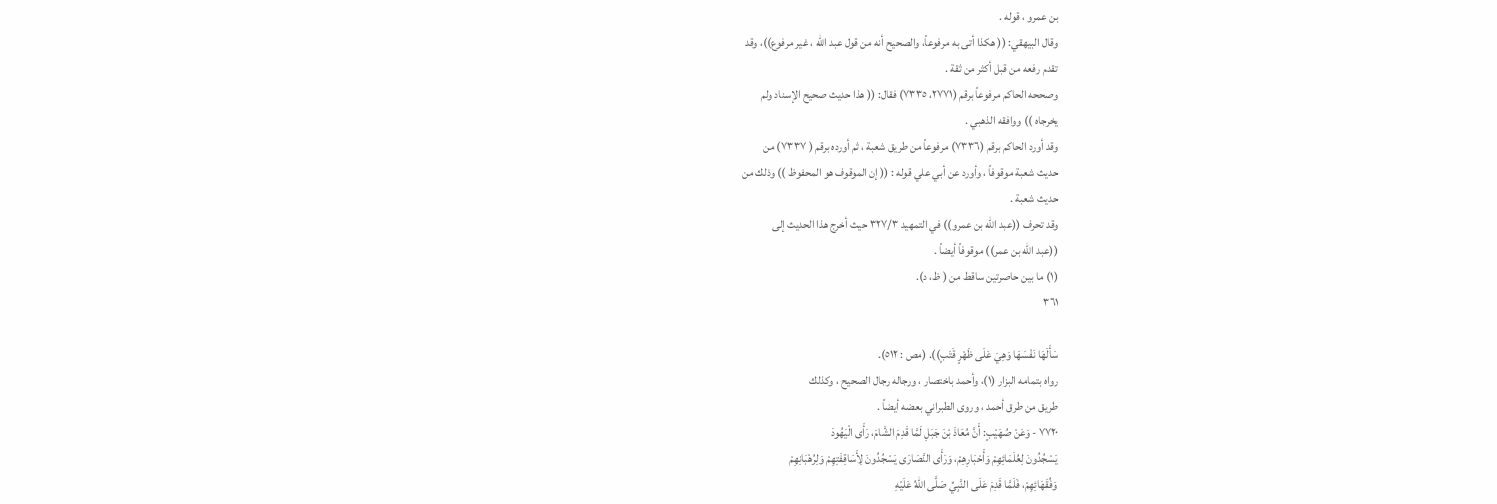بن عمرو ، قوله .
وقال البيهقي: (( هكذا أتى به مرفوعاً، والصحيح أنه من قول عبد الله ، غير مرفوع))، وقد
تقدم رفعه من قبل أكثر من ثقة .
وصححه الحاكم مرفوعاً برقم (٢٧٧١، ٧٣٣٥) فقال: (( هذا حديث صحيح الإسناد ولم
يخرجاه )) ووافقه الذهبي .
وقد أورد الحاكم برقم (٧٣٣٦) مرفوعاً من طريق شعبة ، ثم أورده برقم ( ٧٣٣٧) من
حديث شعبة موقوفاً ، وأورد عن أبي علي قوله : (( إن الموقوف هو المحفوظ )) وذلك من
حديث شعبة .
وقد تحرف ((عبد الله بن عمرو)) في التمهيد ٣٢٧/٣ حيث أخرج هذا الحديث إلى
((عبد الله بن عمر)) موقوفاً أيضاً .
(١) ما بين حاصرتين ساقط من ( ظ، د).
٣٦١

سَأَلَهَا نَفْسَهَا وَهِيَ عَلَى ظَهْرٍ قَتَبٍ)). (مص : ٥١٢).
رواه بتمامه البزار (١)، وأحمد باختصار ، ورجاله رجال الصحيح ، وكذلك
طريق من طرق أحمد ، وروى الطبراني بعضه أيضاً .
٧٧٢٠ - وَعَنْ صُهَيْبٍ: أَنَّ مُعَاذَ بْنَ جَبَلِ لَمَّا قَدِمَ الشَّامَ، رَأَى الْيَهُودَ
يَسْجُدُونَ لِعُلَمَائِهِمْ وَأَحْبَارِهِمْ، وَرَأَى النَّصَارَى يَسْجُدُونَ لِأَسَاقِفَتِهِمْ وَلِرُهْبَانِهِمْ
وَفُقَهَائِهِمْ، فَلَمَّا قَدِمَ عَلَى النَّبِيِّ صَلَّى اللهُ عَلَيْهِ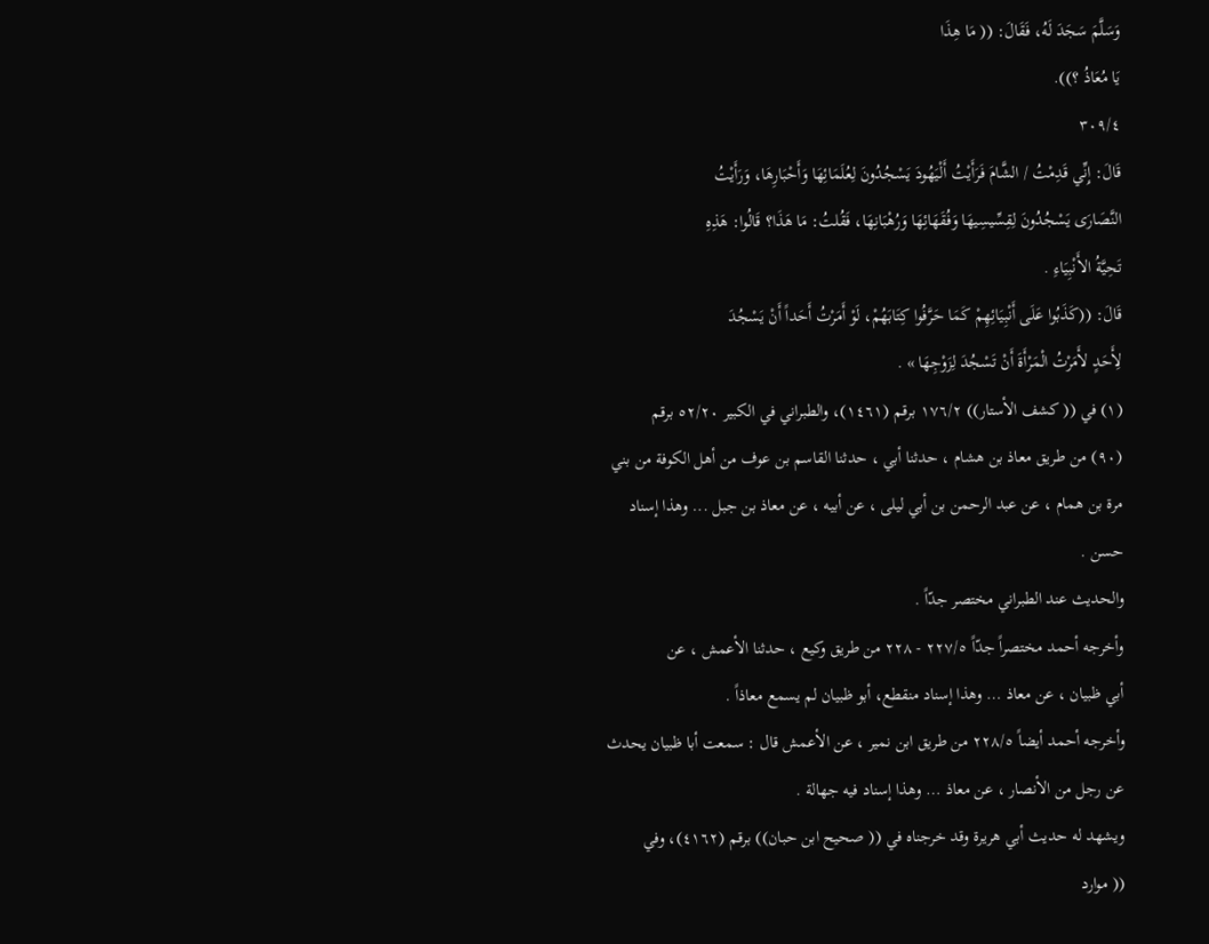وَسَلَّمَ سَجَدَ لَهُ، فَقَالَ: (( مَا هِذَا
يَا مُعَاذُ ؟)).
٣٠٩/٤
قَالَ: إِنِّي قَدِمْتُ / الشَّامَ فَرَأَيْتُ أَلْيَهُودَ يَسْجُدُونَ لِعُلَمَائِهَا وَأَحْبَارِهَا، وَرَأَيْتُ
النَّصَارَى يَسْجُدُونَ لِقِسِّيسِيهَا وَفُقَهَائِهَا وَرُهْبَانِهَا، فَقُلتُ: مَا هَذَا؟ قَالُوا: هَذِهِ
تَحِيَّةُ الأَنْبِيَاءِ .
قَالَ: ((كَذَبُوا عَلَى أَنْبِيَائِهِمْ كَمَا حَرَّفُوا كِتَابَهُمْ، لَوْ أَمَرْتُ أَحَداً أَنْ يَسْجُدَ
لِأَحَدٍ لأَمَرْتُ الْمَرْأَةَ أَنْ تَسْجُدَ لِزَوْجِهَا » .
(١) في (( كشف الأستار)) ١٧٦/٢ برقم (١٤٦١)، والطبراني في الكبير ٥٢/٢٠ برقم
(٩٠) من طريق معاذ بن هشام ، حدثنا أبي ، حدثنا القاسم بن عوف من أهل الكوفة من بني
مرة بن همام ، عن عبد الرحمن بن أبي ليلى ، عن أبيه ، عن معاذ بن جبل ... وهذا إسناد
حسن .
والحديث عند الطبراني مختصر جدّاً .
وأخرجه أحمد مختصراً جدّاً ٢٢٧/٥ - ٢٢٨ من طريق وكيع ، حدثنا الأعمش ، عن
أبي ظبيان ، عن معاذ ... وهذا إسناد منقطع، أبو ظبيان لم يسمع معاذاً .
وأخرجه أحمد أيضاً ٢٢٨/٥ من طريق ابن نمير ، عن الأعمش قال : سمعت أبا ظبيان يحدث
عن رجل من الأنصار ، عن معاذ ... وهذا إسناد فيه جهالة .
ويشهد له حديث أبي هريرة وقد خرجناه في (( صحيح ابن حبان)) برقم (٤١٦٢)، وفي
(( موارد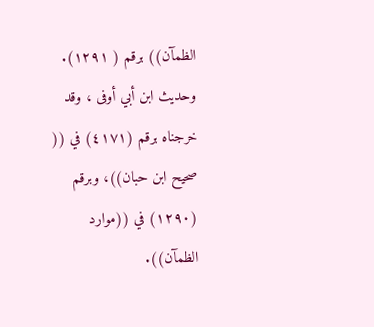الظمآن)) برقم ( ١٢٩١).
وحديث ابن أبي أوفى ، وقد خرجناه برقم (٤١٧١) في (( صحيح ابن حبان))، وبرقم
(١٢٩٠) في ((موارد الظمآن)).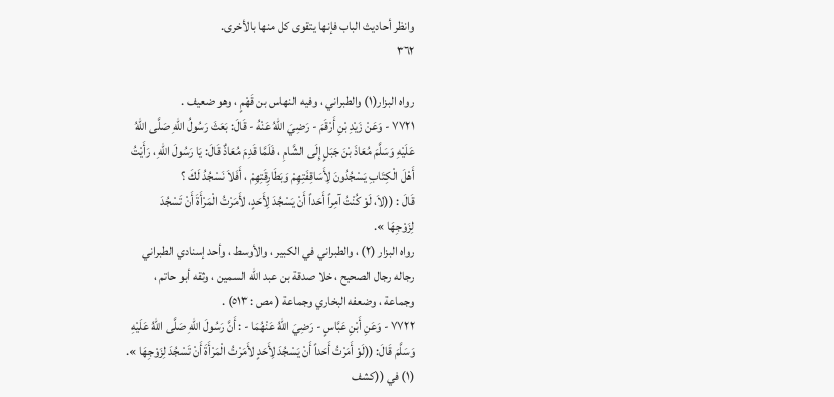وانظر أحاديث الباب فإنها يتقوى كل منها بالأخرى.
٣٦٢

رواه البزار(١) والطبراني ، وفيه النهاس بن قَهْمٍ ، وهو ضعيف .
٧٧٢١ - وَعَنْ زَيْدِ بْنِ أَرْقَمَ - رَضِيَ اللهُ عَنْهُ - قَالَ: بَعَثَ رَسُولُ اللهِ صَلَّى اللهُ
عَلَيْهِ وَسَلَّمَ مُعَاذَ بْنَ جَبَلٍ إِلَى الشَّامِ ، فَلَمَّا قَدِمَ مُعَاذٌ قَالَ: يَا رَسُولَ اللهِ ، رَأَيْتُ
أَهْلَ الْكِتَابِ يَسْجُدُونَ لِأَسَاقِفَتِهِمْ وَبَطَارِقَتِهِمْ ، أَفَلاَ نَسْجُدُ لَكَ ؟
قَالَ : ((لاَ، لَوْ كُنْتُ آمِراً أَحَداً أَنْ يَسْجُدَ لِأَحَدٍ، لأَمَرْتُ الْمَرْأَةَ أَنْ تَسْجُدَ
لِزَوْجِهَا ».
رواه البزار (٢) ، والطبراني في الكبير ، والأوسط ، وأحد إسنادي الطبراني
رجاله رجال الصحيح ، خلا صدقة بن عبد الله السمين ، وثقه أبو حاتم ،
وجماعة ، وضعفه البخاري وجماعة ( مص : ٥١٣) .
٧٧٢٢ - وَعَنِ أَبْنِ عَبَّاسٍ - رَضِيَ اللهُ عَنْهُمَا - : أَنَّ رَسُولَ اللهِ صَلَّى اللهُ عَلَيْهِ
وَسَلَّمَ قَالَ: ((لَوْ أَمَرْتُ أَحَداً أَنْ يَسْجُدَ لِأَحَدٍ لأَمَرْتُ الْمَرْأَةَ أَنْ تَسْجُدَ لِزَوْجِهَا ».
(١) في ((كشف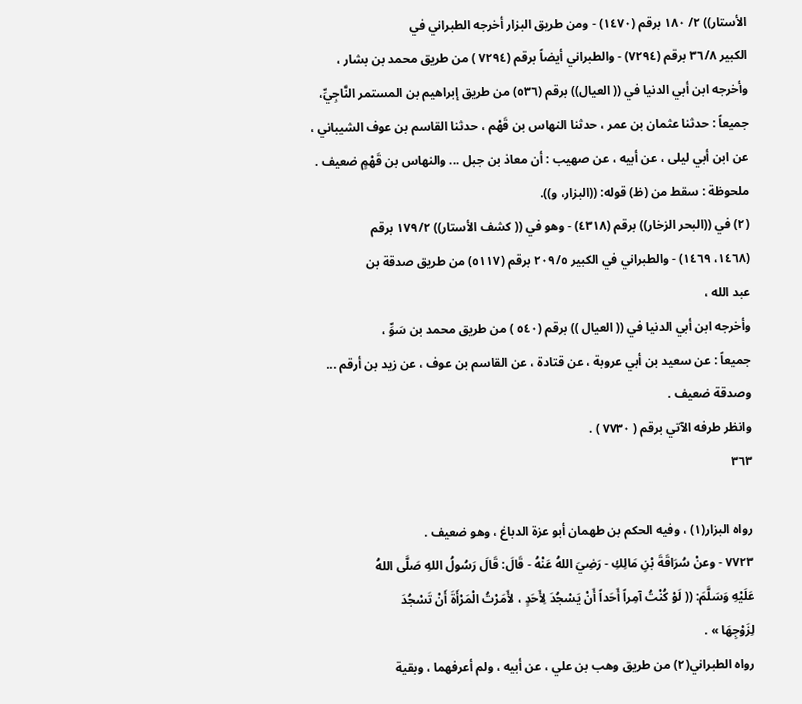الأستار)) ٢/ ١٨٠ برقم (١٤٧٠) - ومن طريق البزار أخرجه الطبراني في
الكبير ٣٦/٨ برقم (٧٢٩٤) - والطبراني أيضاً برقم (٧٢٩٤ ) من طريق محمد بن بشار ،
وأخرجه ابن أبي الدنيا في (( العيال)) برقم (٥٣٦) من طريق إبراهيم بن المستمر النَّاجِيِّ،
جميعاً : حدثنا عثمان بن عمر ، حدثنا النهاس بن قَهْم ، حدثنا القاسم بن عوف الشيباني ،
عن ابن أبي ليلى ، عن أبيه ، عن صهيب : أن معاذ بن جبل ... والنهاس بن قَهْمٍ ضعيف .
ملحوظة : سقط من (ظ) قوله: ((البزار، و)).
(٢) في ((البحر الزخار)) برقم (٤٣١٨) - وهو في (( كشف الأستار)) ١٧٩/٢ برقم
(١٤٦٨، ١٤٦٩) - والطبراني في الكبير ٢٠٩/٥ برقم (٥١١٧) من طريق صدقة بن
عبد الله ،
وأخرجه ابن أبي الدنيا في (( العيال )) برقم (٥٤٠ ) من طريق محمد بن سَوِّ ،
جميعاً : عن سعيد بن أبي عروبة ، عن قتادة ، عن القاسم بن عوف ، عن زيد بن أرقم ...
وصدقة ضعيف .
وانظر طرفه الآتي برقم ( ٧٧٣٠ ) .
٣٦٣

رواه البزار(١) ، وفيه الحكم بن طهمان أبو عزة الدباغ ، وهو ضعيف .
٧٧٢٣ - وعنْ سُرَاقَةَ بْنِ مَالِكِ - رَضِيَ اللهُ عَنْهُ - قَالَ: قَالَ رَسُولُ اللهِ صَلَّى اللهُ
عَلَيْهِ وَسَلَّمَ: (( لَوْ كُنْتُ آمِراً أَحَداً أَنْ يَسْجُدَ لِأَحَدٍ ، لأَمَرْتُ الْمَرْأَةَ أَنْ تَسْجُدَ
لِزَوْجِهَا » .
رواه الطبراني(٢) من طريق وهب بن علي ، عن أبيه ، ولم أعرفهما ، وبقية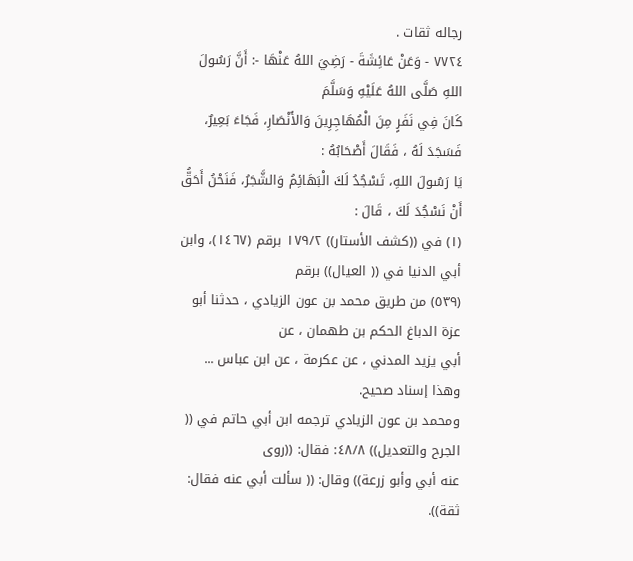رجاله ثقات .
٧٧٢٤ - وَعَنْ عَائِشَةَ - رَضِيَ اللهُ عَنْهَا -: أَنَّ رَسُولَ اللهِ صَلَّى اللهُ عَلَيْهِ وَسَلَّمَ
كَانَ فِي نَفَرٍ مِنَ الْمُهَاجِرِينَ وَالأَنْصَارِ، فَجَاءَ بَعِيرٌ، فَسَجَدَ لَهُ ، فَقَالَ أَصْحَابُهُ :
يَا رَسُولَ اللهِ، تَسْجُدُ لَكَ الْبَهَائِمُ وَالشَّجَرُ، فَنَحْنُ أَحَقُّ أَنْ نَسْجُدَ لَكَ ، قَالَ :
(١) في ((كشف الأستار)) ١٧٩/٢ برقم (١٤٦٧)، وابن أبي الدنيا في (( العيال)) برقم
(٥٣٩) من طريق محمد بن عون الزيادي ، حدثنا أبو عزة الدباغ الحكم بن طهمان ، عن
أبي يزيد المدني ، عن عكرمة ، عن ابن عباس ... وهذا إسناد صحيح.
ومحمد بن عون الزيادي ترجمه ابن أبي حاتم في (( الجرح والتعديل)) ٤٨/٨: فقال: ((روى
عنه أبي وأبو زرعة)) وقال: (( سألت أبي عنه فقال: ثقة)).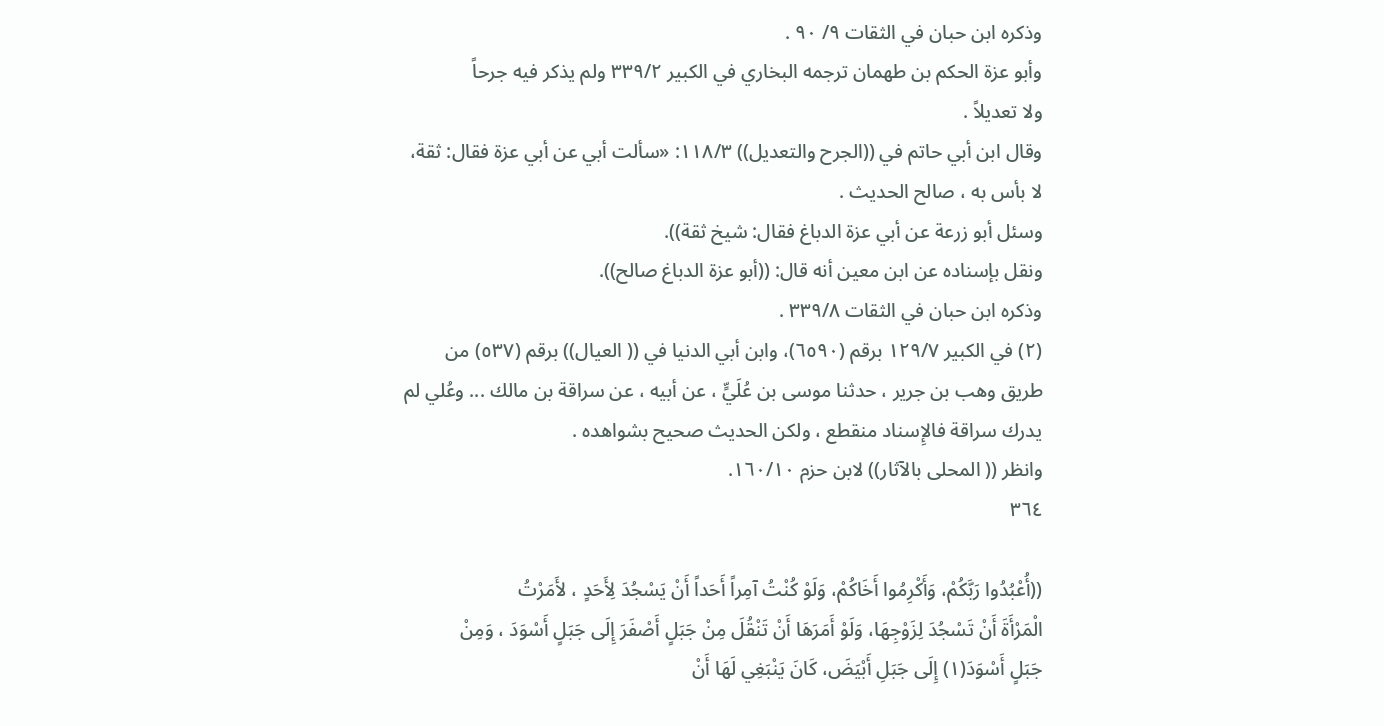وذكره ابن حبان في الثقات ٩/ ٩٠ .
وأبو عزة الحكم بن طهمان ترجمه البخاري في الكبير ٣٣٩/٢ ولم يذكر فيه جرحاً
ولا تعديلاً .
وقال ابن أبي حاتم في ((الجرح والتعديل)) ١١٨/٣: «سألت أبي عن أبي عزة فقال: ثقة،
لا بأس به ، صالح الحديث .
وسئل أبو زرعة عن أبي عزة الدباغ فقال: شيخ ثقة)).
ونقل بإسناده عن ابن معين أنه قال: ((أبو عزة الدباغ صالح)).
وذكره ابن حبان في الثقات ٣٣٩/٨ .
(٢) في الكبير ١٢٩/٧ برقم (٦٥٩٠)، وابن أبي الدنيا في (( العيال)) برقم (٥٣٧) من
طريق وهب بن جرير ، حدثنا موسى بن عُلَيٍّ ، عن أبيه ، عن سراقة بن مالك ... وعُلي لم
يدرك سراقة فالإِسناد منقطع ، ولكن الحديث صحيح بشواهده .
وانظر (( المحلى بالآثار)) لابن حزم ١٦٠/١٠.
٣٦٤

((أُعْبُدُوا رَبَّكُمْ، وَأَكْرِمُوا أَخَاكُمْ، وَلَوْ كُنْتُ آمِراً أَحَداً أَنْ يَسْجُدَ لِأَحَدٍ ، لأَمَرْتُ
الْمَرْأَةَ أَنْ تَسْجُدَ لِزَوْجِهَا، وَلَوْ أَمَرَهَا أَنْ تَنْقُلَ مِنْ جَبَلٍ أَصْفَرَ إِلَى جَبَلٍ أَسْوَدَ ، وَمِنْ
جَبَلٍ أَسْوَدَ(١) إِلَى جَبَلِ أَبْيَضَ، كَانَ يَنْبَغِي لَهَا أَنْ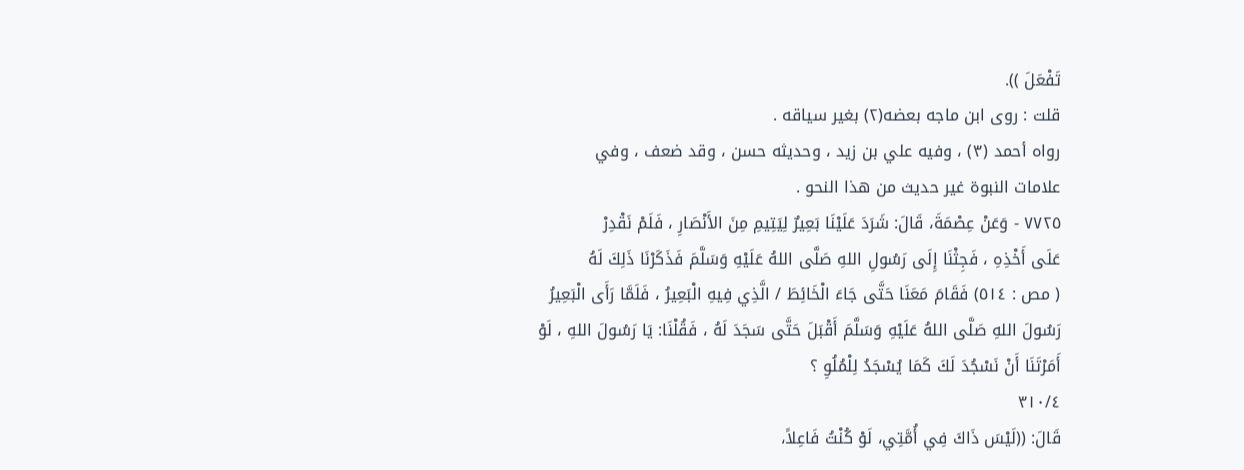تَفْعَلَ )).
قلت : روى ابن ماجه بعضه(٢) بغير سياقه .
رواه أحمد (٣) ، وفيه علي بن زيد ، وحديثه حسن ، وقد ضعف ، وفي
علامات النبوة غير حديث من هذا النحو .
٧٧٢٥ - وَعَنْ عِصْمَةَ، قَالَ: شَرَدَ عَلَيْنَا بَعِيرٌ لِيَتِيمِ مِنَ الأَنْصَارِ ، فَلَمْ نَقْدِرْ
عَلَى أَخْذِهِ ، فَجِثْنَا إِلَى رَسُولِ اللهِ صَلَّى اللهُ عَلَيْهِ وَسَلَّمَ فَذَكَرْنَا ذَلِكَ لَهُ
( مص : ٥١٤) فَقَامَ مَعَنَا حَتَّى جَاءَ الْخَائِطَ / الَّذِي فِيهِ الْبَعِيرُ ، فَلَمَّا رَأَى الْبَعِيرُ
رَسُولَ اللهِ صَلَّى اللهُ عَلَيْهِ وَسَلَّمَ أَقْبَلَ حَتَّى سَجَدَ لَهُ ، فَقُلْنَا: يَا رَسُولَ اللهِ ، لَوْ
أَمَرْتَنَا أَنْ نَسْجُدَ لَكَ كَمَا يُسْجَدُ لِلْمُلُوِ ؟
٣١٠/٤
قَالَ: ((لَيْسَ ذَاكَ فِي أُمَّتِي، لَوْ كُنْتُ فَاعِلاً،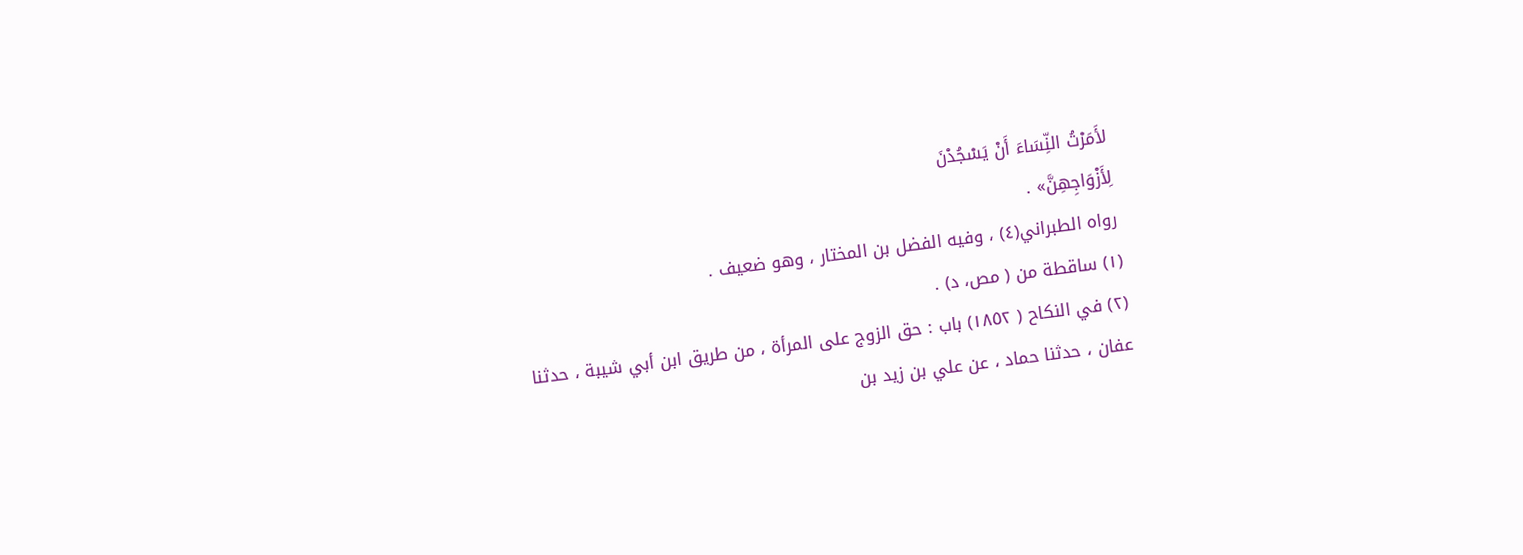لأَمَرْتُ النِّسَاءَ أَنْ يَسْجُدْنَ
لِأَزْوَاجِهِنَّ» .
رواه الطبراني(٤) ، وفيه الفضل بن المختار ، وهو ضعيف .
(١) ساقطة من ( مص، د) .
(٢) في النكاح ( ١٨٥٢) باب : حق الزوج على المرأة ، من طريق ابن أبي شيبة ، حدثنا
عفان ، حدثنا حماد ، عن علي بن زيد بن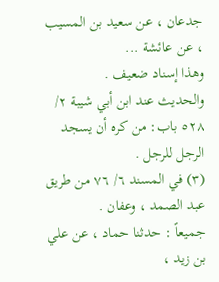جدعان ، عن سعيد بن المسيب ، عن عائشة ...
وهذا إسناد ضعيف .
والحديث عند ابن أبي شيبة ٢/ ٥٢٨ باب: من كره أن يسجد الرجل للرجل .
(٣) في المسند ٦/ ٧٦ من طريق عبد الصمد ، وعفان .
جميعاً : حدثنا حماد ، عن علي بن زيد ،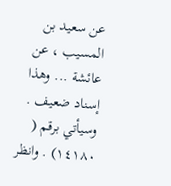عن سعيد بن المسيب ، عن عائشة ... وهذا
إسناد ضعيف .
وسيأتي برقم ( ١٤١٨٠) . وانظر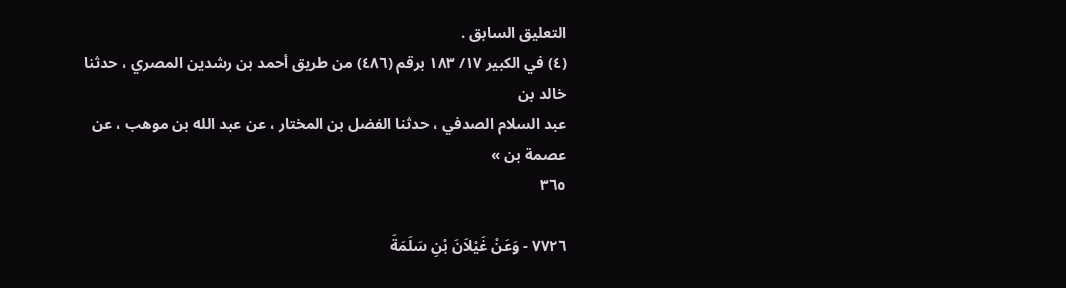التعليق السابق .
(٤) في الكبير ١٧/ ١٨٣ برقم (٤٨٦) من طريق أحمد بن رشدين المصري ، حدثنا خالد بن
عبد السلام الصدفي ، حدثنا الفضل بن المختار ، عن عبد الله بن موهب ، عن عصمة بن »
٣٦٥

٧٧٢٦ - وَعَنْ غَيْلاَنَ بْنِ سَلَمَةَ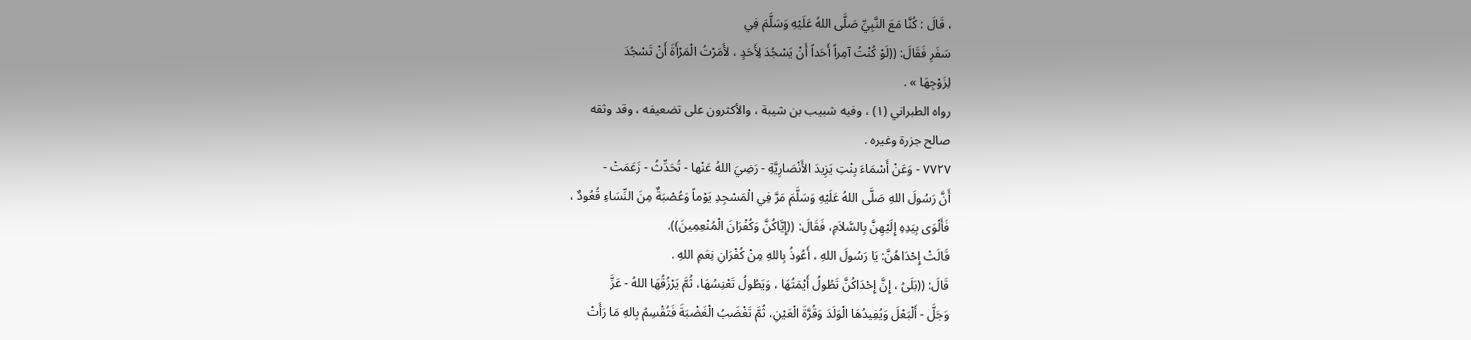، قَالَ : كُنَّا مَعَ النَّبِيِّ صَلَّى اللهُ عَلَيْهِ وَسَلَّمَ فِي
سَفَرِ فَقَالَ: ((لَوْ كُنْتُ آمِراً أَحَداً أَنْ يَسْجُدَ لِأَحَدٍ ، لأَمَرْتُ الْمَرْأَةَ أَنْ تَسْجُدَ
لِزَوْجِهَا » .
رواه الطبراني (١) ، وفيه شبيب بن شيبة ، والأكثرون على تضعيفه ، وقد وثقه
صالح جزرة وغيره .
٧٧٢٧ - وَعَنْ أَسْمَاءَ بِنْتِ يَزِيدَ الأَنْصَارِيَّةِ - رَضِيَ اللهُ عَنْها - تُحَدِّثُ - زَعَمَتْ -
أَنَّ رَسُولَ اللهِ صَلَّى اللهُ عَلَيْهِ وَسَلَّمَ مَرَّ فِي الْمَسْجِدِ يَوْماً وَعُصْبَةٌ مِنَ النِّسَاءِ قُعُودٌ ،
فَأَلْوَى بِيَدِهِ إِلَيْهِنَّ بِالسَّلاَمِ، فَقَالَ: ((إِيَّاكُنَّ وَكُفْرَانَ الْمُنْعِمِينَ)).
قَالَتْ إِحْدَاهُنَّ: يَا رَسُولَ اللهِ ، أَعُوذُ بِاللهِ مِنْ كُفْرَانِ نِعَمِ اللهِ .
قَالَ: ((بَلَىُ ، إِنَّ إِحْدَاكُنَّ تَطُولُ أَيْمَتُهَا ، وَيَطُولُ تَعْنِسُهَا، ثُمَّ يَرْزُقُهَا اللهُ - عَزَّ
وَجَلَّ - أَلْبَعْلَ وَيُفِيدُهَا الْوَلَدَ وَقُرَّةَ الْعَيْنِ، ثُمَّ تَغْضَبُ الْغَضْبَةَ فَتُقْسِمُ بِالهِ مَا رَأَتْ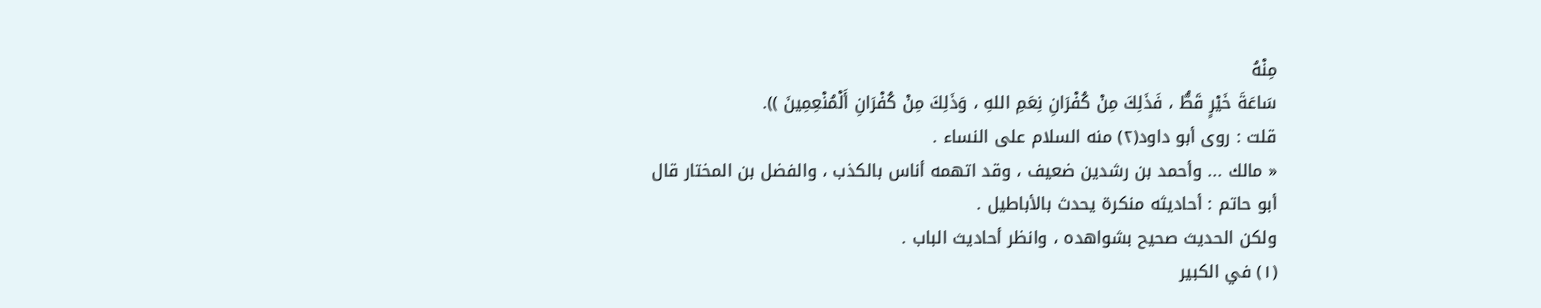مِنْهُ
سَاعَةَ خَيْرٍ قَطُّ ، فَذَلِكَ مِنْ كُفْرَانِ نِعَمِ اللهِ ، وَذَلِكَ مِنْ كُفْرَانِ أَلْمُنْعِمِينَ )).
قلت : روى أبو داود(٢) منه السلام على النساء .
« مالك ... وأحمد بن رشدين ضعيف ، وقد اتهمه أناس بالكذب ، والفضل بن المختار قال
أبو حاتم : أحاديثه منكرة يحدث بالأباطيل .
ولكن الحديث صحيح بشواهده ، وانظر أحاديث الباب .
(١) في الكبير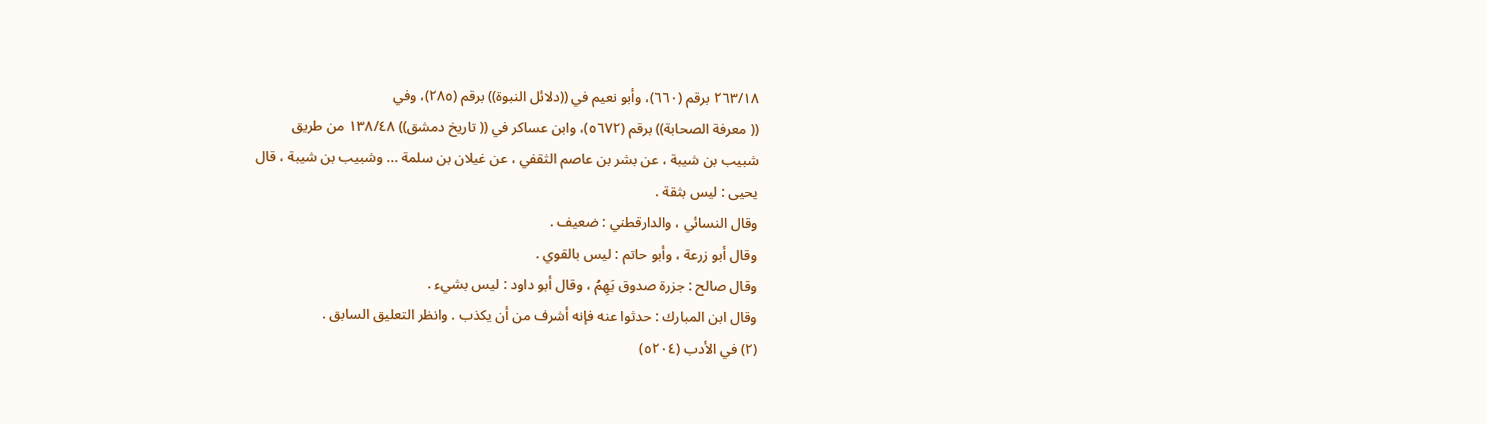٢٦٣/١٨ برقم (٦٦٠)، وأبو نعيم في ((دلائل النبوة)) برقم (٢٨٥)، وفي
(( معرفة الصحابة)) برقم (٥٦٧٢)، وابن عساكر في (( تاريخ دمشق)) ١٣٨/٤٨ من طريق
شبيب بن شيبة ، عن بشر بن عاصم الثقفي ، عن غيلان بن سلمة ... وشبيب بن شيبة ، قال
يحيى : ليس بثقة .
وقال النسائي ، والدارقطني : ضعيف .
وقال أبو زرعة ، وأبو حاتم : ليس بالقوي .
وقال صالح : جزرة صدوق يَهِمُ ، وقال أبو داود : ليس بشيء .
وقال ابن المبارك : حدثوا عنه فإنه أشرف من أن يكذب . وانظر التعليق السابق .
(٢) في الأدب (٥٢٠٤)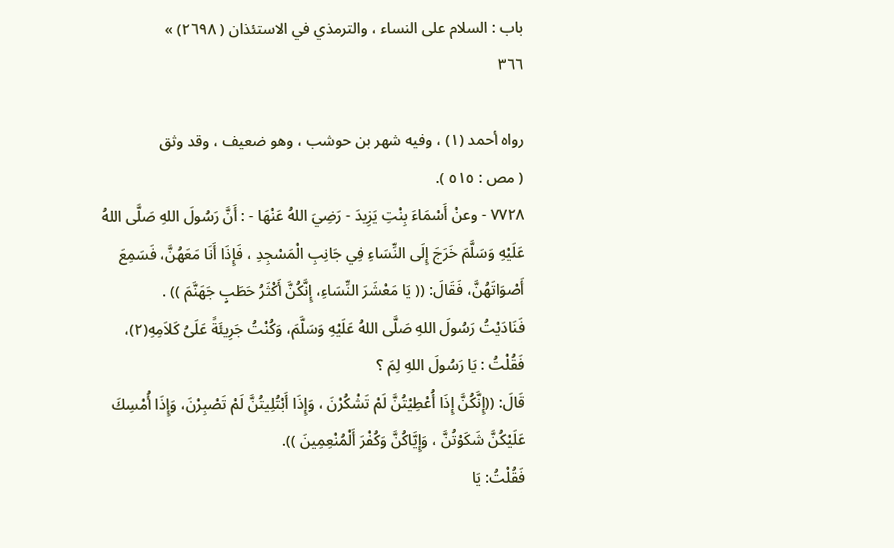باب : السلام على النساء ، والترمذي في الاستئذان ( ٢٦٩٨) »
٣٦٦

رواه أحمد (١) ، وفيه شهر بن حوشب ، وهو ضعيف ، وقد وثق
( مص : ٥١٥ ).
٧٧٢٨ - وعنْ أَسْمَاءَ بِنْتِ يَزِيدَ - رَضِيَ اللهُ عَنْهَا - : أَنَّ رَسُولَ اللهِ صَلَّى اللهُ
عَلَيْهِ وَسَلَّمَ خَرَجَ إِلَى النِّسَاءِ فِي جَانِبِ الْمَسْجِدِ ، فَإِذَا أَنَا مَعَهُنَّ، فَسَمِعَ
أَصْوَاتَهُنَّ، فَقَالَ: (( يَا مَعْشَرَ النِّسَاءِ، إِنَّكُنَّ أَكْثَرُ حَطَبٍ جَهَنَّمَ )) .
فَنَادَيْتُ رَسُولَ اللهِ صَلَّى اللهُ عَلَيْهِ وَسَلَّمَ، وَكُنْتُ جَرِيئَةً عَلَىُ كَلاَمِهِ(٢)،
فَقُلْتُ : يَا رَسُولَ اللهِ لِمَ ؟
قَالَ: ((إِنَّكُنَّ إِذَا أُعْطِيْتُنَّ لَمْ تَشْكُرْنَ ، وَإِذَا أَبْتُلِيتُنَّ لَمْ تَصْبِرْنَ، وَإِذَا أُمْسِكَ
عَلَيْكُنَّ شَكَوْتُنَّ ، وَإِيَّاكُنَّ وَكُفْرَ أَلْمُنْعِمِينَ )).
فَقُلْتُ: يَا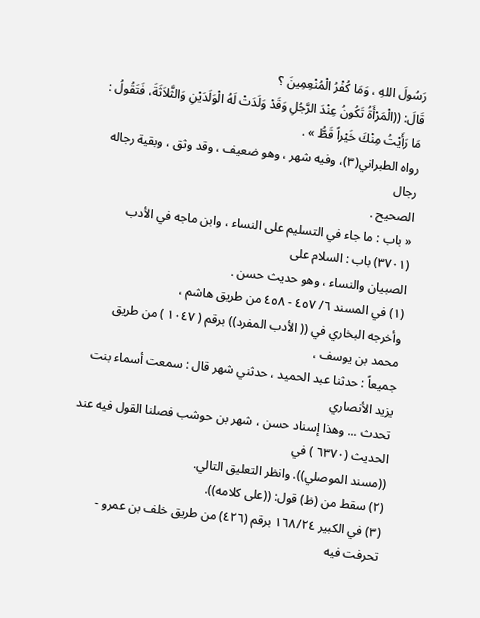رَسُولَ اللهِ ، وَمَا كُفْرُ الْمُنْعِمِينَ ؟
قَالَ: ((الْمَرْأَةُ تَكُونُ عِنْدَ الرَّجُلِ وَقَدْ وَلَدَتْ لَهُ الْوَلَدَيْنِ وَالثَّلاَثَةَ، فَتَقُولُ :
مَا رَأَيْتُ مِنْكَ خَيْراً قَطُّ » .
رواه الطبراني(٣)، وفيه شهر ، وهو ضعيف ، وقد وثق ، وبقية رجاله رجال
الصحيح .
« باب : ما جاء في التسليم على النساء ، وابن ماجه في الأدب (٣٧٠١) باب : السلام على
الصبيان والنساء ، وهو حديث حسن .
(١) في المسند ٦/ ٤٥٧ - ٤٥٨ من طريق هاشم ،
وأخرجه البخاري في (( الأدب المفرد)) برقم ( ١٠٤٧ ) من طريق محمد بن يوسف ،
جميعاً : حدثنا عبد الحميد ، حدثني شهر قال : سمعت أسماء بنت يزيد الأنصاري
تحدث ... وهذا إسناد حسن ، شهر بن حوشب فصلنا القول فيه عند الحديث (٦٣٧٠ ) في
((مسند الموصلي)). وانظر التعليق التالي.
(٢) سقط من (ظ) قول: ((على كلامه)).
(٣) في الكبير ١٦٨/٢٤ برقم (٤٢٦) من طريق خلف بن عمرو - تحرفت فيه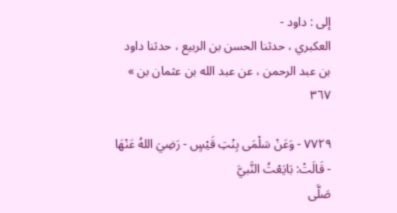إلى : داود -
العكبري ، حدثنا الحسن بن الربيع ، حدثنا داود بن عبد الرحمن ، عن عبد الله بن عثمان بن »
٣٦٧

٧٧٢٩ - وَعَنْ سَلْمَى بِنْتِ قَيْسٍ - رَضِيَ اللهُ عَنْهَا - قَالَتْ: بَايَعْتُ النَّبيَّ
صَلَّى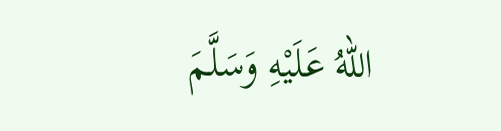اللهُ عَلَيْهِ وَسَلَّمَ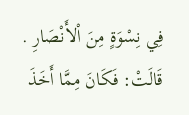فِي نِسْوَةٍ مِنَ اْلأَنْصَارِ .
قَالَتْ: فَكَانَ مِمَّا أَخَذَ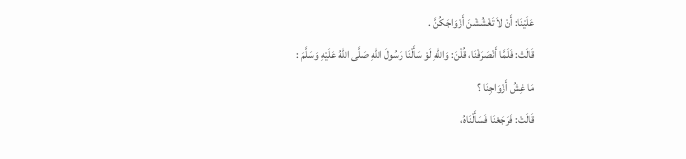عَلَيْنَا: أَنْ لاَ تَغْشُشْنَ أَزْوَاجَكُنَّ .
قَالَتْ: فَلَمَّا أَنْصَرَفْنَا، قُلْنَ: وَاللهِ لَوْ سَأَلْنَا رَسُولَ اللهِ صَلَّى اللهُ عَلَيْهِ وَسَلَّمَ :
مَا غِشُ أَزْوَاجِنَا ؟
قَالَتْ: فَرَجَعْنَا فَسَأَلْنَاهُ،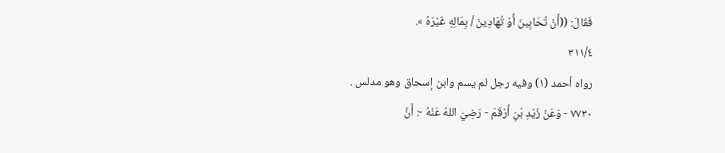فَقَالَ: ((أَنْ تُحَابِينَ أَوْ تُهَادِينَ / بِمَالِهِ غَيْرَهُ ».
٣١١/٤
رواه أحمد (١) وفيه رجل لم يسم وابن إسحاق وهو مدلس .
٧٧٣٠ - وَعَنْ زَيْدِ بْنِ أَرْقَمَ - رَضِيَ اللهُ عَنْهُ -: أَنَّ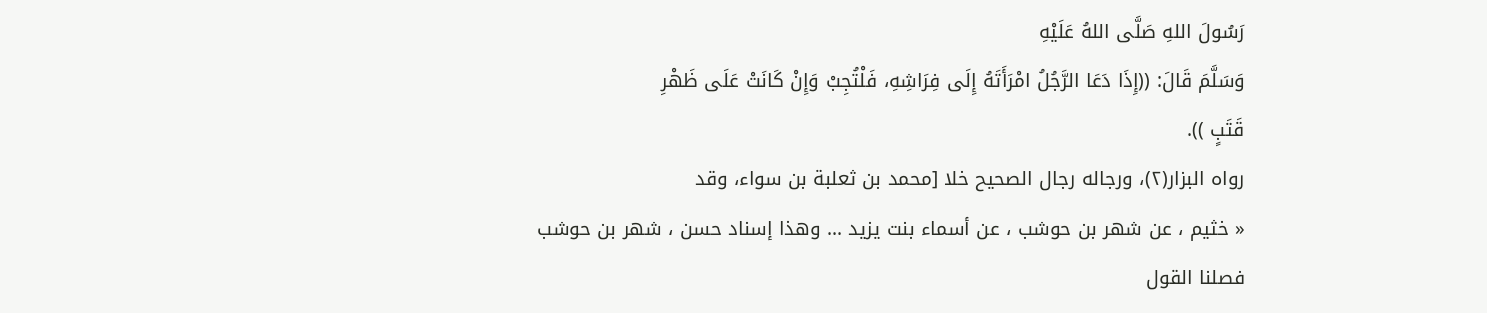رَسُولَ اللهِ صَلَّى اللهُ عَلَيْهِ
وَسَلَّمَ قَالَ: ((إِذَا دَعَا الرَّجُلُ امْرَأَتَهُ إِلَى فِرَاشِهِ، فَلْتُجِبْ وَإِنْ كَانَتْ عَلَى ظَهْرِ
قَتَبٍ )).
رواه البزار(٢)، ورجاله رجال الصحيح خلا [محمد بن ثعلبة بن سواء، وقد
« خثيم ، عن شهر بن حوشب ، عن أسماء بنت يزيد ... وهذا إسناد حسن ، شهر بن حوشب
فصلنا القول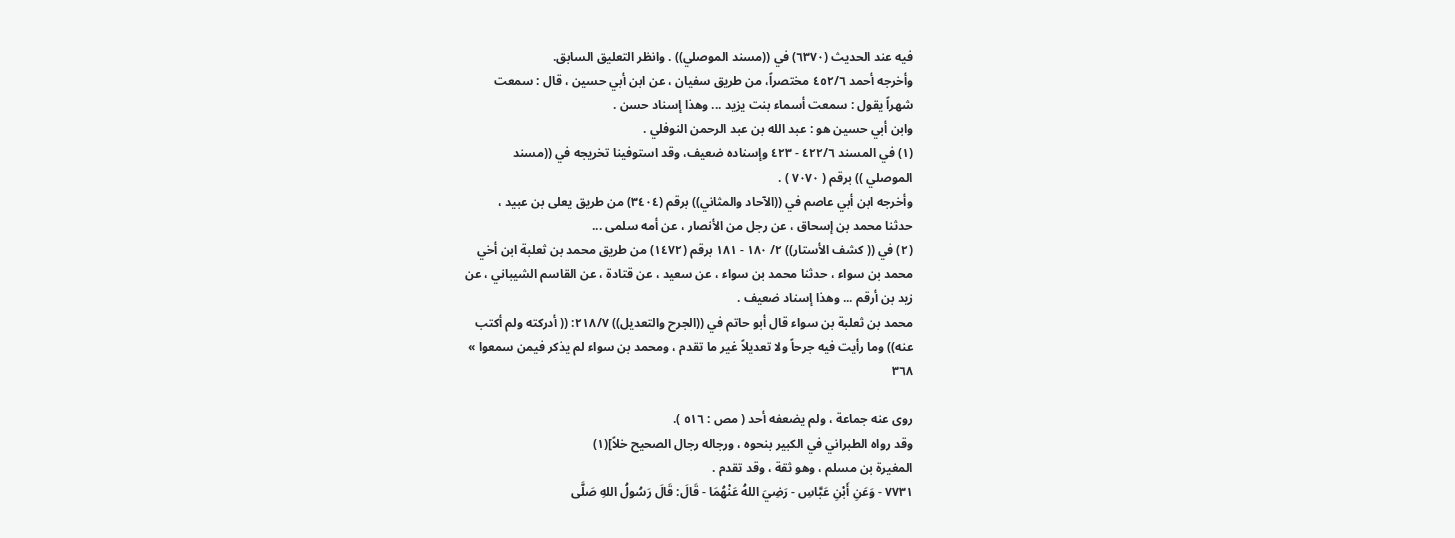فيه عند الحديث (٦٣٧٠) في ((مسند الموصلي)) . وانظر التعليق السابق.
وأخرجه أحمد ٤٥٢/٦ مختصراً، من طريق سفيان ، عن ابن أبي حسين ، قال : سمعت
شهراً يقول : سمعت أسماء بنت يزيد ... وهذا إسناد حسن .
وابن أبي حسين هو : عبد الله بن عبد الرحمن النوفلي .
(١) في المسند ٤٢٢/٦ - ٤٢٣ وإسناده ضعيف، وقد استوفينا تخريجه في ((مسند
الموصلي )) برقم ( ٧٠٧٠ ) .
وأخرجه ابن أبي عاصم في ((الآحاد والمثاني)) برقم (٣٤٠٤) من طريق يعلى بن عبيد ،
حدثنا محمد بن إسحاق ، عن رجل من الأنصار ، عن أمه سلمى ...
(٢) في (( كشف الأستار)) ٢/ ١٨٠ - ١٨١ برقم (١٤٧٢) من طريق محمد بن ثعلبة ابن أخي
محمد بن سواء ، حدثنا محمد بن سواء ، عن سعيد ، عن قتادة ، عن القاسم الشيباني ، عن
زيد بن أرقم ... وهذا إسناد ضعيف .
محمد بن ثعلبة بن سواء قال أبو حاتم في ((الجرح والتعديل)) ٢١٨/٧: (( أدركته ولم أكتب
عنه)) وما رأيت فيه جرحاً ولا تعديلاً غير ما تقدم ، ومحمد بن سواء لم يذكر فيمن سمعوا »
٣٦٨

روى عنه جماعة ، ولم يضعفه أحد ( مص : ٥١٦ ).
وقد رواه الطبراني في الكبير بنحوه ، ورجاله رجال الصحيح خلاً](١)
المغيرة بن مسلم ، وهو ثقة ، وقد تقدم .
٧٧٣١ - وَعَنِ أَبْنِ عَبَّاسِ - رَضِيَ اللهُ عَنْهُمَا - قَالَ: قَالَ رَسُولُ اللهِ صَلَّى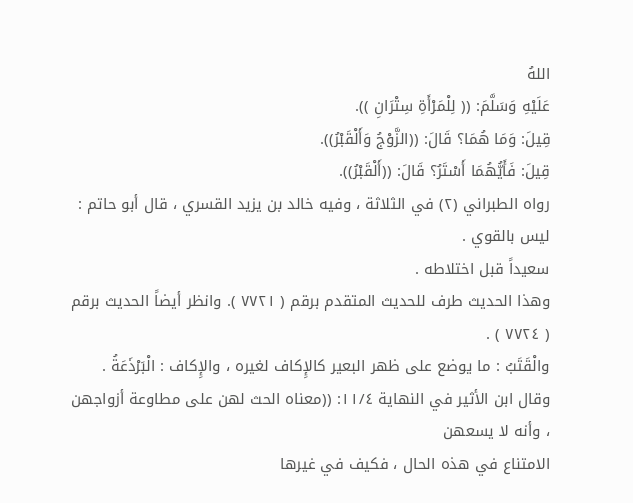اللهُ
عَلَيْهِ وَسَلَّمَ: (( لِلْمَرْأَةِ سِتْرَانِ )).
قِيلَ: وَمَا هُمَا؟ قَالَ: ((الزَّوْجُ وَأَلْقَبْرُ)).
قِيلَ: فَأَيُّهُمَا أَسْتَرُ؟ قَالَ: ((أَلْقَبْرُ)).
رواه الطبراني (٢) في الثلاثة ، وفيه خالد بن يزيد القسري ، قال أبو حاتم :
ليس بالقوي .
سعيداً قبل اختلاطه .
وهذا الحديث طرف للحديث المتقدم برقم ( ٧٧٢١ ). وانظر أيضاً الحديث برقم
( ٧٧٢٤ ) .
والْقَتَبُ : ما يوضع على ظهر البعير كالإِكاف لغيره ، والإِكاف : الْبَرْذَعَةُ .
وقال ابن الأثير في النهاية ١١/٤: ((معناه الحث لهن على مطاوعة أزواجهن ، وأنه لا يسعهن
الامتناع في هذه الحال ، فكيف في غيرها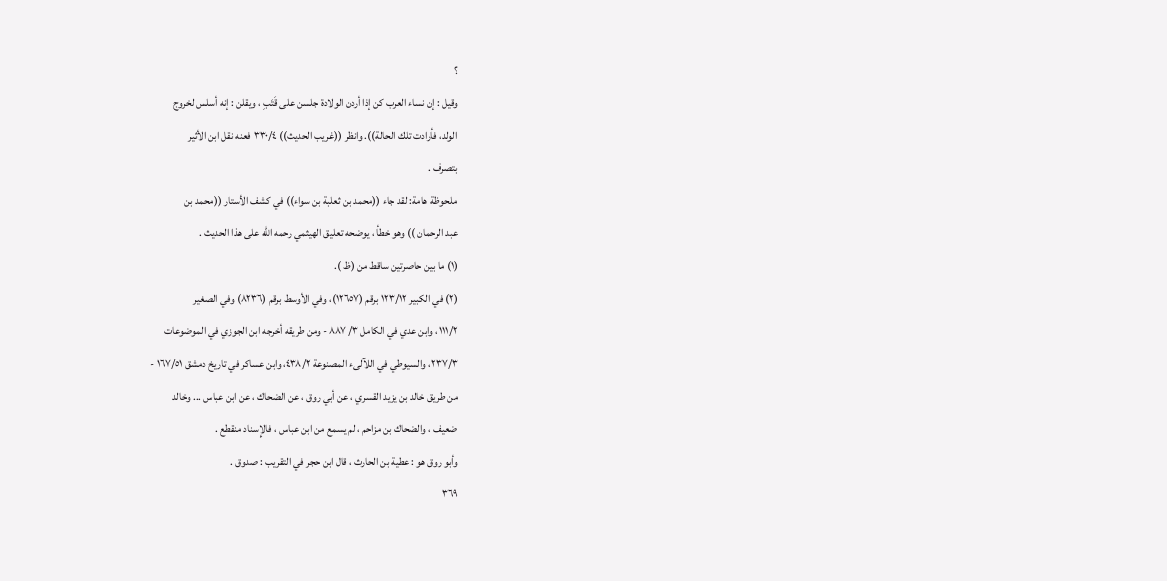؟
وقيل : إن نساء العرب كن إذا أردن الولادة جلسن على قَتَبِ ، ويقلن : إنه أسلس لخروج
الولد، فأرادت تلك الحالة)). وانظر ((غريب الحديث)) ٣٣٠/٤ فعنه نقل ابن الأثير
بتصرف .
ملحوظة هامة: لقد جاء ((محمد بن ثعلبة بن سواء)) في كشف الأستار ((محمد بن
عبد الرحمان )) وهو خطأ ، يوضحه تعليق الهيثمي رحمه الله على هذا الحديث .
(١) ما بين حاصرتين ساقط من (ظ ).
(٢) في الكبير ١٢٣/١٢ برقم (١٢٦٥٧)، وفي الأوسط برقم (٨٢٣٦) وفي الصغير
١١١/٢، وابن عدي في الكامل ٣/ ٨٨٧ - ومن طريقه أخرجه ابن الجوزي في الموضوعات
٢٣٧/٣، والسيوطي في اللآلىء المصنوعة ٤٣٨/٢، وابن عساكر في تاريخ دمشق ١٦٧/٥١ -
من طريق خالد بن يزيد القسري ، عن أبي روق ، عن الضحاك ، عن ابن عباس ... وخالد
ضعيف ، والضحاك بن مزاحم ، لم يسمع من ابن عباس ، فالإِسناد منقطع .
وأبو روق هو : عطية بن الحارث ، قال ابن حجر في التقريب : صدوق .
٣٦٩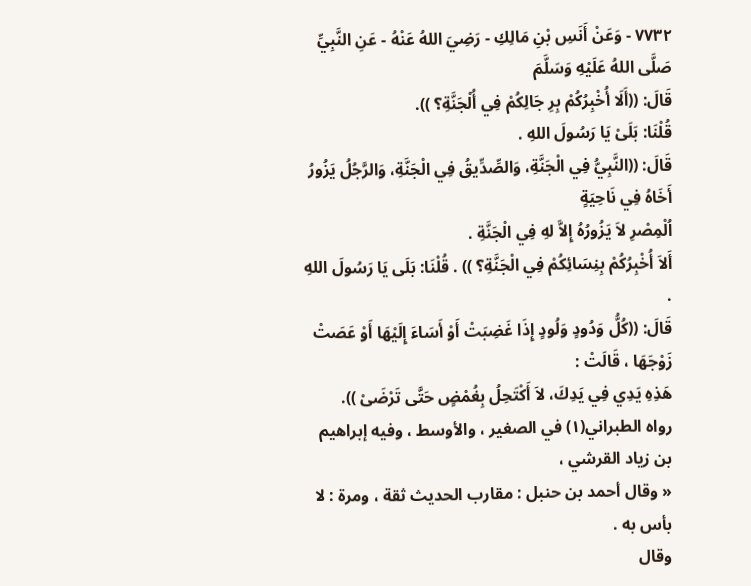٧٧٣٢ - وَعَنْ أَنَسِ بْنِ مَالِكِ - رَضِيَ اللهُ عَنْهُ - عَنِ النَّبِيِّ صَلَّى اللهُ عَلَيْهِ وَسَلَّمَ
قَالَ: ((أَلَا أُخْبِرُكُمْ بِرِ جَالِكُمْ فِي أُلْجَنَّةِ؟ )).
قُلْنَا: بَلَىْ يَا رَسُولَ اللهِ .
قَالَ: ((النَّبِيُّ فِي الْجَنَّةِ، وَالصِّدِّيقُ فِي الْجَنَّةِ، وَالرَّجُلُ يَزُورُ أَخَاهُ فِي نَاحِيَةٍ
اُلْمِصْرِ لاَ يَزُورُهُ إِلاَّ لهِ فِي الْجَنَّةِ .
أَلاَ أُخْبِرُكُمْ بِنِسَائِكُمْ فِي الْجَنَّةِ؟ )) . قُلْنَا: بَلَى يَا رَسُولَ اللهِ .
قَالَ: ((كُلُّ وَدُودٍ وَلُودٍ إِذَا غَضِبَتْ أَوْ أَسَاءَ إِلَيْهَا أَوْ عَصَتْ زَوْجَهَا ، قَالَتْ :
هَذِهِ يَدِي فِي يَدِكَ، لاَ أَكْتَحِلُ بِغُمْضٍ حَتَّى تَرْضَىْ )).
رواه الطبراني(١) في الصغير ، والأوسط ، وفيه إبراهيم بن زياد القرشي ،
« وقال أحمد بن حنبل : مقارب الحديث ثقة ، ومرة : لا بأس به .
وقال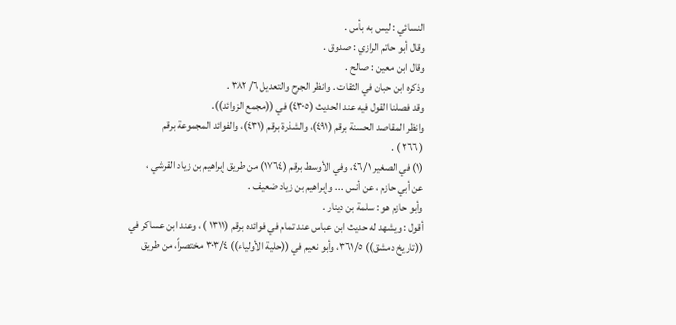النسائي : ليس به بأس .
وقال أبو حاتم الرازي : صدوق .
وقال ابن معين : صالح .
وذكره ابن حبان في الثقات . وانظر الجرح والتعديل ٦/ ٣٨٢ .
وقد فصلنا القول فيه عند الحديث (٤٣٠٥) في ((مجمع الزوائد)).
وانظر المقاصد الحسنة برقم (٤٩١)، والشذرة برقم (٤٣١)، والفوائد المجموعة برقم
( ٢٦٦ ) .
(١) في الصغير ٤٦/١، وفي الأوسط برقم (١٧٦٤) من طريق إبراهيم بن زياد القرشي ،
عن أبي حازم ، عن أنس ... وإبراهيم بن زياد ضعيف .
وأبو حازم هو : سلمة بن دينار .
أقول : ويشهد له حديث ابن عباس عند تمام في فوائده برقم (١٣١١ ) ، وعند ابن عساكر في
((تاريخ دمشق)) ٣٦١/٥، وأبو نعيم في ((حلية الأولياء)) ٣٠٣/٤ مختصراً، من طريق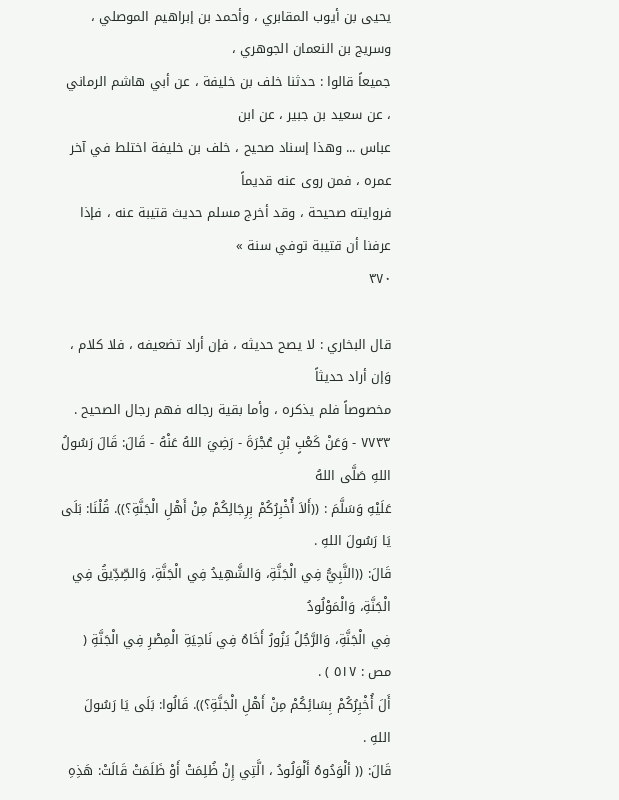يحيى بن أيوب المقابري ، وأحمد بن إبراهيم الموصلي ، وسريج بن النعمان الجوهري ،
جميعاً قالوا : حدثنا خلف بن خليفة ، عن أبي هاشم الرماني ، عن سعيد بن جبير ، عن ابن
عباس ... وهذا إسناد صحيح ، خلف بن خليفة اختلط في آخر عمره ، فمن روى عنه قديماً
فروايته صحيحة ، وقد أخرج مسلم حديث قتيبة عنه ، فإذا عرفنا أن قتيبة توفي سنة »
٣٧٠

قال البخاري : لا يصح حديثه ، فإن أراد تضعيفه ، فلا كلام ، وَإن أراد حديثاً
مخصوصاً فلم يذكره ، وأما بقية رجاله فهم رجال الصحيح .
٧٧٣٣ - وَعَنْ كَعْبٍ بْنِ عُجْرَةَ - رَضِيَ اللهُ عَنْهُ - قَالَ: قَالَ رَسُولُ اللهِ صَلَّى اللهُ
عَلَيْهِ وَسَلَّمَ : ((أَلاَ أُخْبِرُكُمْ بِرِجَالِكُمْ مِنْ أَهْلِ الْجَنَّةِ؟)). قُلْنَا: بَلَى
يَا رَسُولَ اللهِ .
قَالَ: ((النَّبِيُّ فِي الْجَنَّةِ، وَالشَّهِيدُ فِي الْجَنَّةِ، وَالصِّدِّيقُ فِي الْجَنَّةِ، وَالْمَوْلُودُ
فِي الْجَنَّةِ، وَالرَّجُلُ يَزُورُ أَخَاهُ فِي نَاحِيَةِ الْمِصْرِ فِي الْجَنَّةِ ( مص : ٥١٧ ) .
أَلَ أُخْبِرُكُمْ بِسَائِكُمْ مِنْ أَهْلِ الْجَنَّةِ؟)). قَالُوا: بَلَى يَا رَسُولَ اللهِ .
قَالَ: (( ألْوَدُوهُ أَلْوَلُودُ ، الَّتِي إِنْ ظُلِمَتْ أَوْ ظَلَمَتْ قَالَتْ: هَذِهِ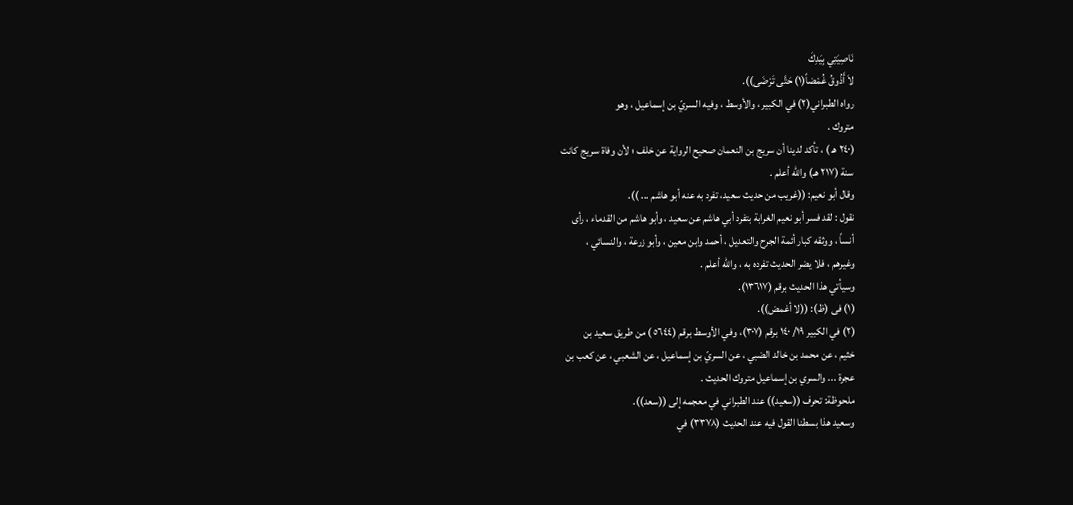نَاصِيَتِي بِيَدِكَ
لاَ أَذُوقُ غُمْضاً(١) حَتَّى تَرْضَى)).
رواه الطبراني(٢) في الكبير ، والأوسط ، وفيه السريّ بن إسماعيل ، وهو
متروك .
(٢٤٠ هـ ) ، تأكد لدينا أن سريج بن النعمان صحيح الرواية عن خلف ؛ لأن وفاة سريج كانت
سنة (٢١٧ هـ) والله أعلم .
وقال أبو نعيم: ((غريب من حديث سعيد، تفرد به عنه أبو هاشم ... )).
نقول : لقد فسر أبو نعيم الغرابة بتفرد أبي هاشم عن سعيد ، وأبو هاشم من القدماء ، رأى
أنساً ، ووثقه كبار أئمة الجرح والتعديل ، أحمد وابن معين ، وأبو زرعة ، والنسائي ،
وغيرهم ، فلا يضر الحديث تفرده به ، والله أعلم .
وسيأتي هذا الحديث برقم (١٣٦١٧).
(١) فى (ظ): ((لا أغمض)).
(٢) في الكبير ١٩/ ١٤٠ برقم (٣٠٧)، وفي الأوسط برقم (٥٦٤٤ ) من طريق سعيد بن
خثيم ، عن محمد بن خالد الضبي ، عن السريّ بن إسماعيل ، عن الشعبي ، عن كعب بن
عجرة ... والسري بن إسماعيل متروك الحديث .
ملحوظة: تحرف ((سعيد)) عند الطبراني في معجمه إلى ((سعد)).
وسعيد هذا بسطنا القول فيه عند الحديث (٣٣٧٨) في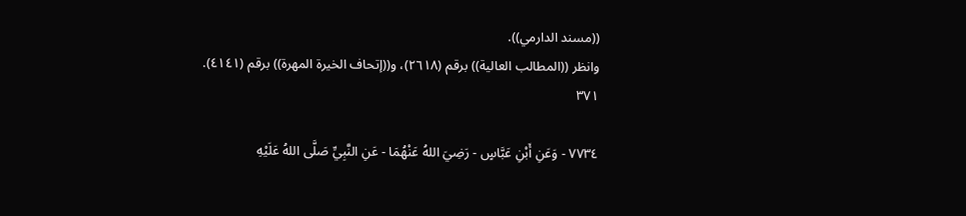((مسند الدارمي)).
وانظر ((المطالب العالية)) برقم (٢٦١٨)، و((إتحاف الخيرة المهرة)) برقم (٤١٤١).
٣٧١

٧٧٣٤ - وَعَنِ أَبْنِ عَبَّاسٍ - رَضِيَ اللهُ عَنْهُمَا - عَنِ النَّبِيِّ صَلَّى اللهُ عَلَيْهِ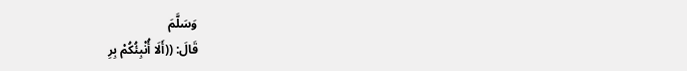وَسَلَّمَ
قَالَ: ((أَلَا أُنْبِئُكُمْ بِرِ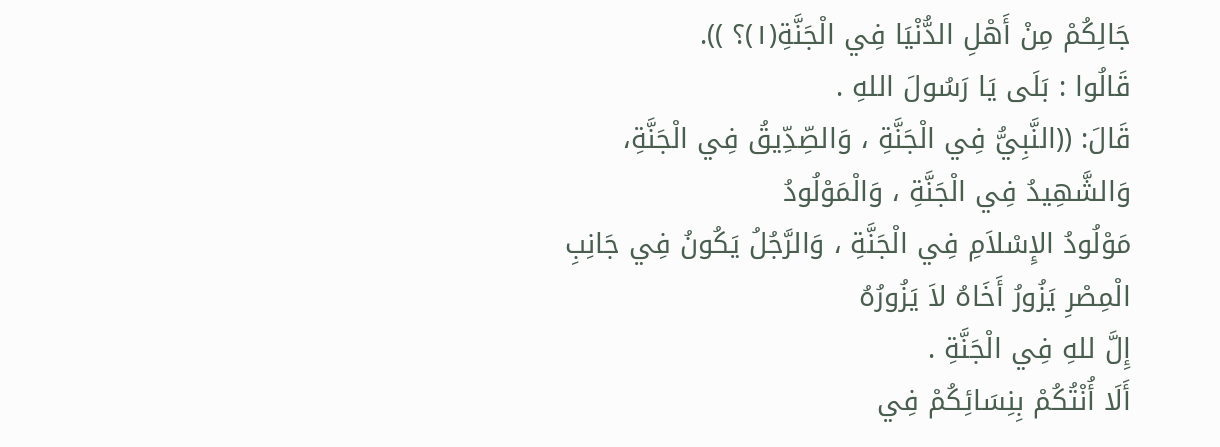جَالِكُمْ مِنْ أَهْلِ الدُّنْيَا فِي الْجَنَّةِ(١)؟ )).
قَالُوا : بَلَى يَا رَسُولَ اللهِ .
قَالَ: ((النَّبِيُّ فِي الْجَنَّةِ ، وَالصِّدِّيقُ فِي الْجَنَّةِ، وَالشَّهِيدُ فِي الْجَنَّةِ ، وَالْمَوْلُودُ
مَوْلُودُ الإِسْلاَمِ فِي الْجَنَّةِ ، وَالرَّجُلُ يَكُونُ فِي جَانِبِ الْمِصْرِ يَزُورُ أَخَاهُ لاَ يَزُورُهُ
إِلَّ للهِ فِي الْجَنَّةِ .
أَلَا أُنْتُكُمْ بِنِسَائِكُمْ فِي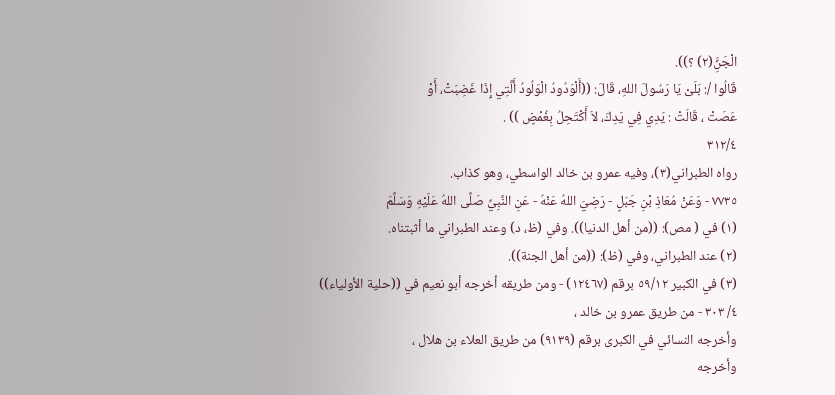الْجَنَِّ(٢) ؟)).
قَالُوا /: بَلَىْ يَا رَسُولَ اللهِ، قَالَ: ((أَلْوَدُودُ الْوَلُودُ أَلَّتِي إِذَا غَضِبَتْ، أَوْ
عَصَتْ ، قَالَتْ : يَدِي فِي يَدِكَ، لاَ أَكْتَحِلُ بِغُمْضٍ )) .
٣١٢/٤
رواه الطبراني(٣)، وفيه عمرو بن خالد الواسطي، وهو كذاب.
٧٧٣٥ - وَعَنْ مُعَاذِ بْنِ جَبَلٍ - رَضِيَ اللهُ عَنْهُ - عَنِ النَّبِيِّ صَلَّى اللهُ عَلَيْهِ وَسَلَّمَ
(١) في ( مص): ((من أهل الدنيا)). وفي (ظ، د) وعند الطبراني ما أثبتناه.
(٢) عند الطبراني، وفي (ظ): ((من أهل الجنة)).
(٣) في الكبير ٥٩/١٢ برقم (١٢٤٦٧) - ومن طريقه أخرجه أبو نعيم في ((حلية الأولياء))
٤/ ٣٠٣ - من طريق عمرو بن خالد ،
وأخرجه النسائي في الكبرى برقم (٩١٣٩) من طريق العلاء بن هلال ،
وأخرجه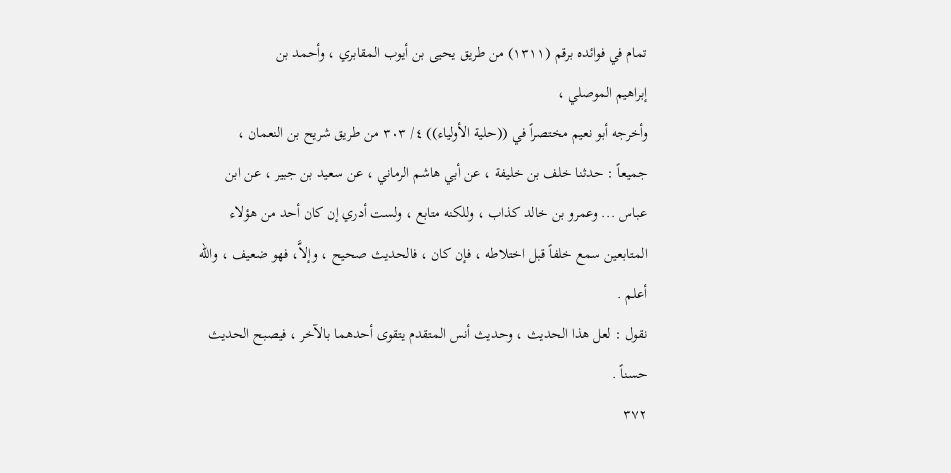تمام في فوائده برقم (١٣١١) من طريق يحيى بن أيوب المقابري ، وأحمد بن
إبراهيم الموصلي ،
وأخرجه أبو نعيم مختصراً في ((حلية الأولياء)) ٤/ ٣٠٣ من طريق شريح بن النعمان ،
جميعاً : حدثنا خلف بن خليفة ، عن أبي هاشم الرماني ، عن سعيد بن جبير ، عن ابن
عباس ... وعمرو بن خالد كذاب ، وللكنه متابع ، ولست أدري إن كان أحد من هؤلاء
المتابعين سمع خلفاً قبل اختلاطه ، فإن كان ، فالحديث صحيح ، وإلاَّ، فهو ضعيف ، والله
أعلم .
نقول : لعل هذا الحديث ، وحديث أنس المتقدم يتقوى أحدهما بالآخر ، فيصبح الحديث
حسناً .
٣٧٢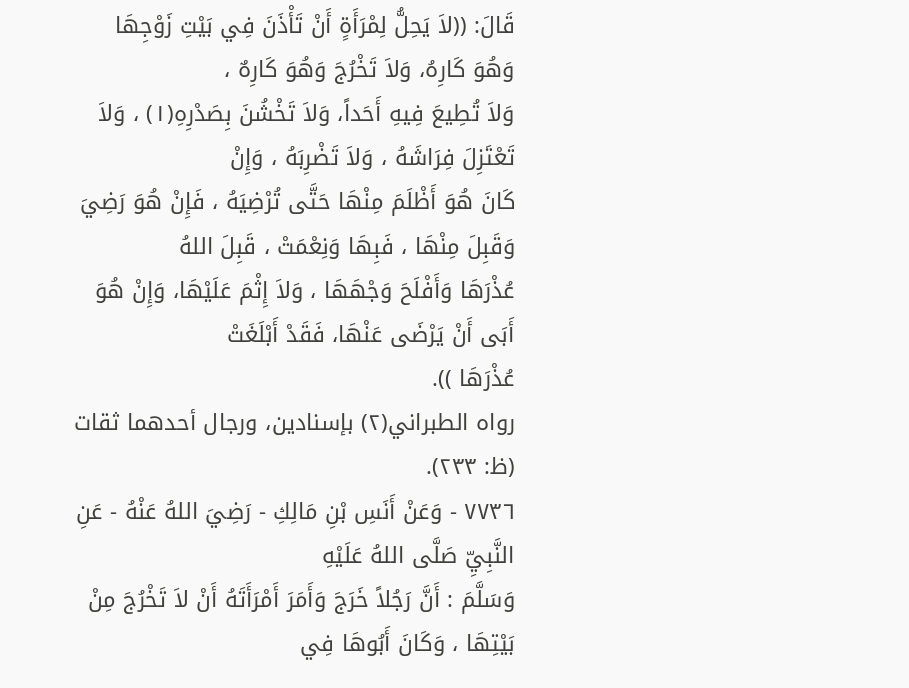قَالَ: ((لاَ يَحِلُّ لِمْرَأَةٍ أَنْ تَأْذَنَ فِي بَيْتِ زَوْجِهَا وَهُوَ كَارِهُ، وَلاَ تَخْرُجَ وَهُوَ كَارِهٌ ،
وَلاَ تُطِيعَ فِيهِ أَحَداً، وَلاَ تَخْشُنَ بِصَدْرِهِ(١) ، وَلاَ تَعْتَزِلَ فِرَاشَهُ ، وَلاَ تَضْرِبَهُ ، وَإِنْ
كَانَ هُوَ أَظْلَمَ مِنْهَا حَتَّى تُرْضِيَهُ ، فَإِنْ هُوَ رَضِيَ وَقَبِلَ مِنْهَا ، فَبِهَا وَنِعْمَتْ ، قَبِلَ اللهُ
عُذْرَهَا وَأَفْلَحَ وَجْهَهَا ، وَلاَ إِثْمَ عَلَيْهَا، وَإِنْ هُوَ أَبَى أَنْ يَرْضَى عَنْهَا، فَقَدْ أَبْلَغَتْ
عُذْرَهَا )).
رواه الطبراني(٢) بإسنادين، ورجال أحدهما ثقات (ظ: ٢٣٣).
٧٧٣٦ - وَعَنْ أَنَسِ بْنِ مَالِكِ - رَضِيَ اللهُ عَنْهُ - عَنِ النَّبِيِّ صَلَّى اللهُ عَلَيْهِ
وَسَلَّمَ : أَنَّ رَجُلاً خَرَجَ وَأَمَرَ أَمْرَأَتَهُ أَنْ لاَ تَخْرُجَ مِنْ بَيْتِهَا ، وَكَانَ أَبُوهَا فِي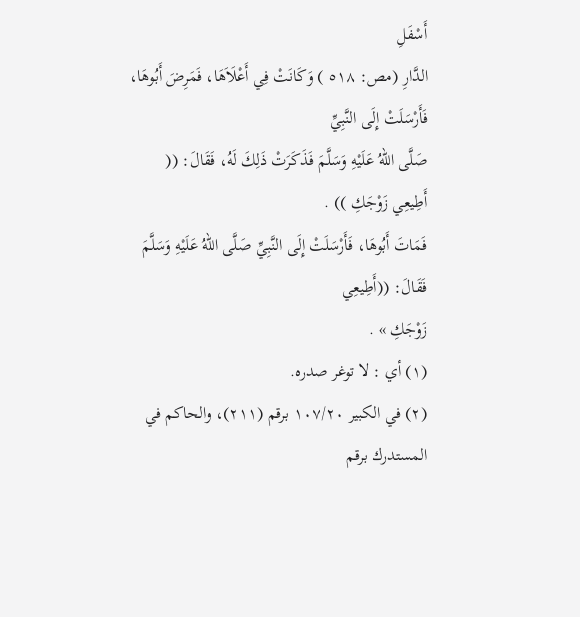أَسْفَلِ
الدَّارِ (مص: ٥١٨ ) وَكَانَتْ فِي أَعْلَاَهَا، فَمَرِضَ أَبُوهَا، فَأَرْسَلَتْ إِلَى النَّبِيِّ
صَلَّى اللهُ عَلَيْهِ وَسَلَّمَ فَذَكَرَتْ ذَلِكَ لَهُ، فَقَالَ: (( أَطِيعِي زَوْجَكِ )) .
فَمَاتَ أَبُوهَا، فَأَرْسَلَتْ إِلَى النَّبِيِّ صَلَّى اللهُ عَلَيْهِ وَسَلَّمَ فَقَالَ: ((أَطِيعِي
زَوْجَكِ » .
(١) أي : لا توغر صدره.
(٢) في الكبير ١٠٧/٢٠ برقم (٢١١)، والحاكم في المستدرك برقم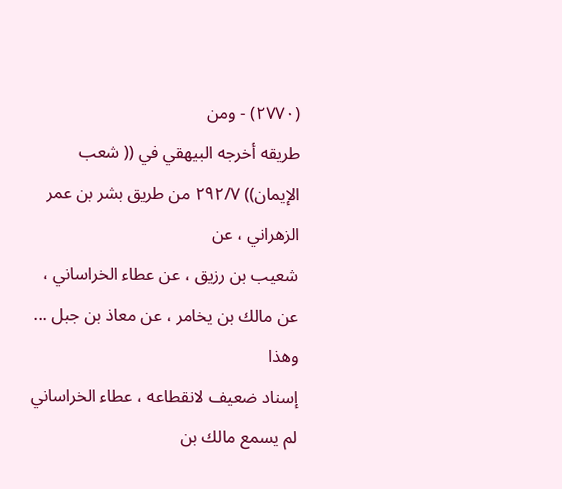(٢٧٧٠) - ومن
طريقه أخرجه البيهقي في (( شعب الإيمان)) ٢٩٢/٧ من طريق بشر بن عمر الزهراني ، عن
شعيب بن رزيق ، عن عطاء الخراساني ، عن مالك بن يخامر ، عن معاذ بن جبل ... وهذا
إسناد ضعيف لانقطاعه ، عطاء الخراساني لم يسمع مالك بن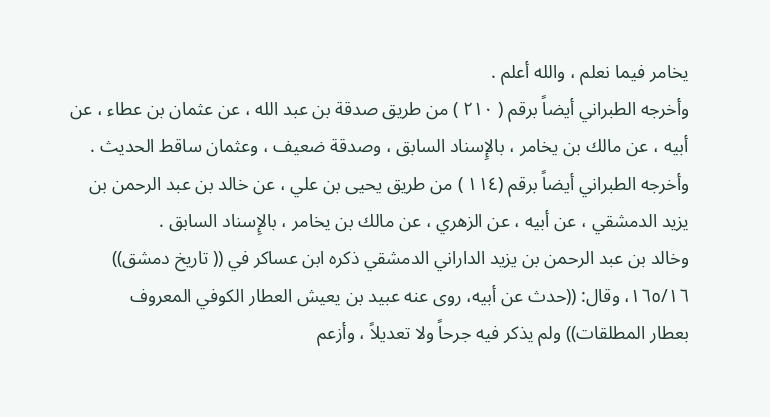يخامر فيما نعلم ، والله أعلم .
وأخرجه الطبراني أيضاً برقم ( ٢١٠ ) من طريق صدقة بن عبد الله ، عن عثمان بن عطاء ، عن
أبيه ، عن مالك بن يخامر ، بالإِسناد السابق ، وصدقة ضعيف ، وعثمان ساقط الحديث .
وأخرجه الطبراني أيضاً برقم (١١٤ ) من طريق يحيى بن علي ، عن خالد بن عبد الرحمن بن
يزيد الدمشقي ، عن أبيه ، عن الزهري ، عن مالك بن يخامر ، بالإِسناد السابق .
وخالد بن عبد الرحمن بن يزيد الداراني الدمشقي ذكره ابن عساكر في (( تاريخ دمشق))
١٦٥/١٦، وقال: ((حدث عن أبيه، روى عنه عبيد بن يعيش العطار الكوفي المعروف
بعطار المطلقات)) ولم يذكر فيه جرحاً ولا تعديلاً ، وأزعم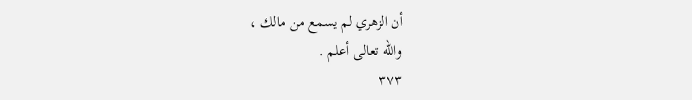أن الزهري لم يسمع من مالك ،
والله تعالى أعلم .
٣٧٣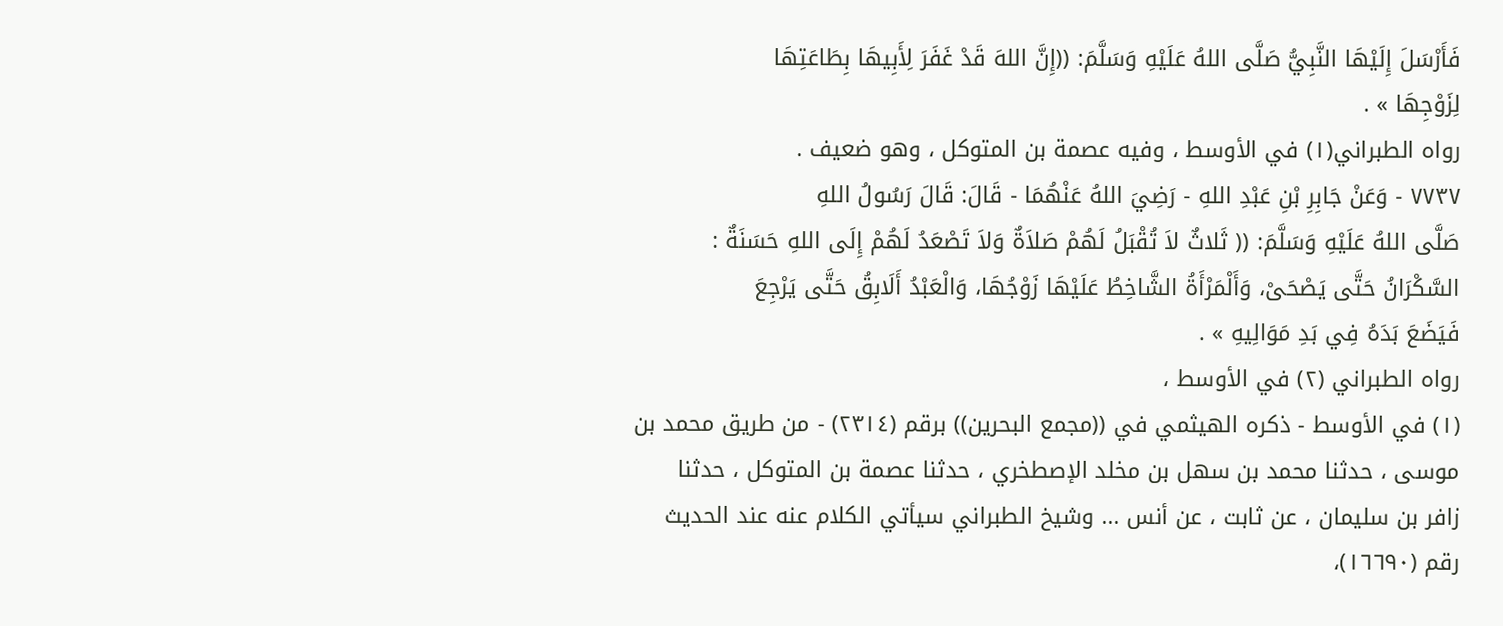فَأَرْسَلَ إِلَيْهَا النَّبِيُّ صَلَّى اللهُ عَلَيْهِ وَسَلَّمَ: ((إِنَّ اللهَ قَدْ غَفَرَ لِأَبِيهَا بِطَاعَتِهَا
لِزَوْجِهَا » .
رواه الطبراني(١) في الأوسط ، وفيه عصمة بن المتوكل ، وهو ضعيف .
٧٧٣٧ - وَعَنْ جَابِرِ بْنِ عَبْدِ اللهِ - رَضِيَ اللهُ عَنْهُمَا - قَالَ: قَالَ رَسُولُ اللهِ
صَلَّى اللهُ عَلَيْهِ وَسَلَّمَ: (( ثَلاثٌ لاَ تُقْبَلُ لَهُمْ صَلاَةٌ وَلاَ تَصْعَدُ لَهُمْ إِلَى اللهِ حَسَنَةٌ :
السَّكْرَانُ حَتَّى يَصْحَىْ، وَأَلْمَرْأَةُ الشَّاخِطُ عَلَيْهَا زَوْجُهَا، وَالْعَبْدُ أَلَابِقُ حَتَّى يَرْجِعَ
فَيَضَعَ بَدَهُ فِي بَدِ مَوَالِیهِ » .
رواه الطبراني (٢) في الأوسط ،
(١) في الأوسط - ذكره الهيثمي في ((مجمع البحرين)) برقم (٢٣١٤) - من طريق محمد بن
موسى ، حدثنا محمد بن سهل بن مخلد الإصطخري ، حدثنا عصمة بن المتوكل ، حدثنا
زافر بن سليمان ، عن ثابت ، عن أنس ... وشيخ الطبراني سيأتي الكلام عنه عند الحديث
رقم (١٦٦٩٠)،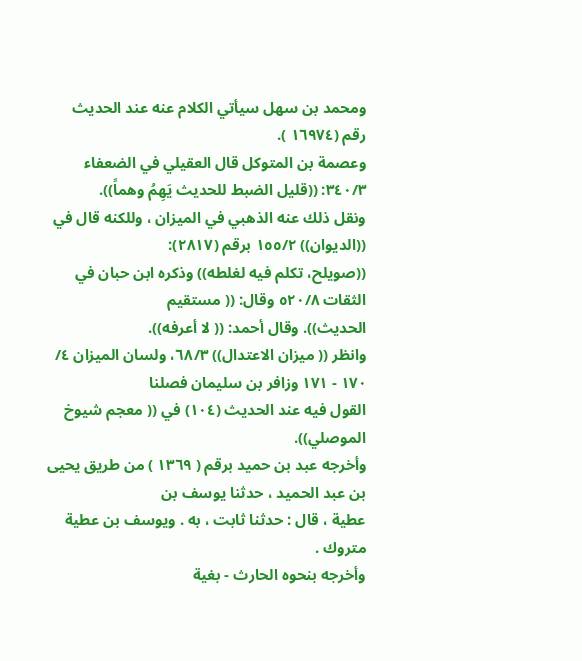ومحمد بن سهل سيأتي الكلام عنه عند الحديث رقم (١٦٩٧٤ ).
وعصمة بن المتوكل قال العقيلي في الضعفاء ٣٤٠/٣: ((قليل الضبط للحديث يَهِمُ وهماً)).
ونقل ذلك عنه الذهبي في الميزان ، وللكنه قال في ((الديوان)) ١٥٥/٢ برقم (٢٨١٧):
((صويلح، تكلم فيه لغلطه)) وذكره ابن حبان في الثقات ٥٢٠/٨ وقال: (( مستقيم
الحديث)). وقال أحمد: (( لا أعرفه)).
وانظر (( ميزان الاعتدال)) ٦٨/٣، ولسان الميزان ٤/ ١٧٠ - ١٧١ وزافر بن سليمان فصلنا
القول فيه عند الحديث (١٠٤) في (( معجم شيوخ الموصلي)).
وأخرجه عبد بن حميد برقم ( ١٣٦٩ ) من طريق يحيى بن عبد الحميد ، حدثنا يوسف بن
عطية ، قال : حدثنا ثابت ، به . ويوسف بن عطية متروك .
وأخرجه بنحوه الحارث - بغية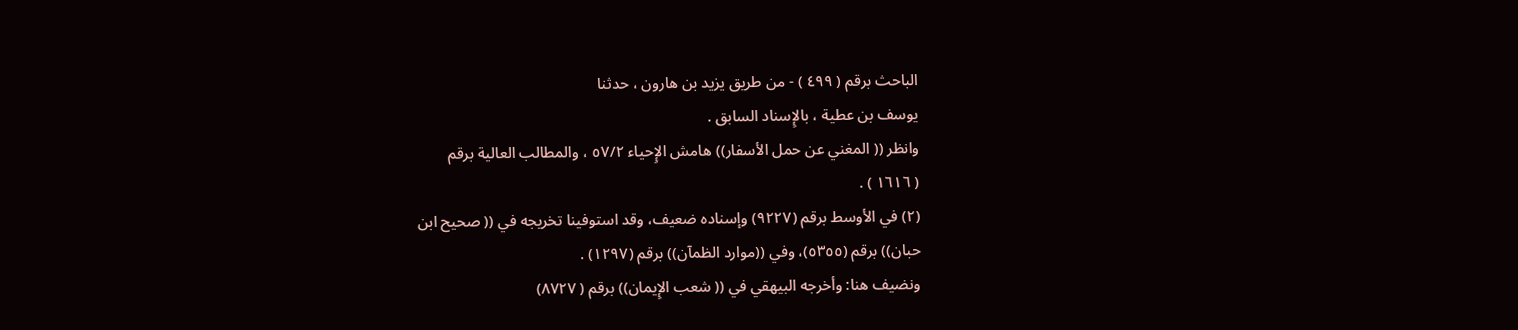الباحث برقم ( ٤٩٩ ) - من طريق يزيد بن هارون ، حدثنا
يوسف بن عطية ، بالإِسناد السابق .
وانظر (( المغني عن حمل الأسفار)) هامش الإِحياء ٥٧/٢ ، والمطالب العالية برقم
( ١٦١٦ ) .
(٢) في الأوسط برقم (٩٢٢٧) وإسناده ضعيف، وقد استوفينا تخريجه في (( صحيح ابن
حبان)) برقم (٥٣٥٥)، وفي ((موارد الظمآن)) برقم (١٢٩٧) .
ونضيف هنا: وأخرجه البيهقي في (( شعب الإِيمان)) برقم ( ٨٧٢٧)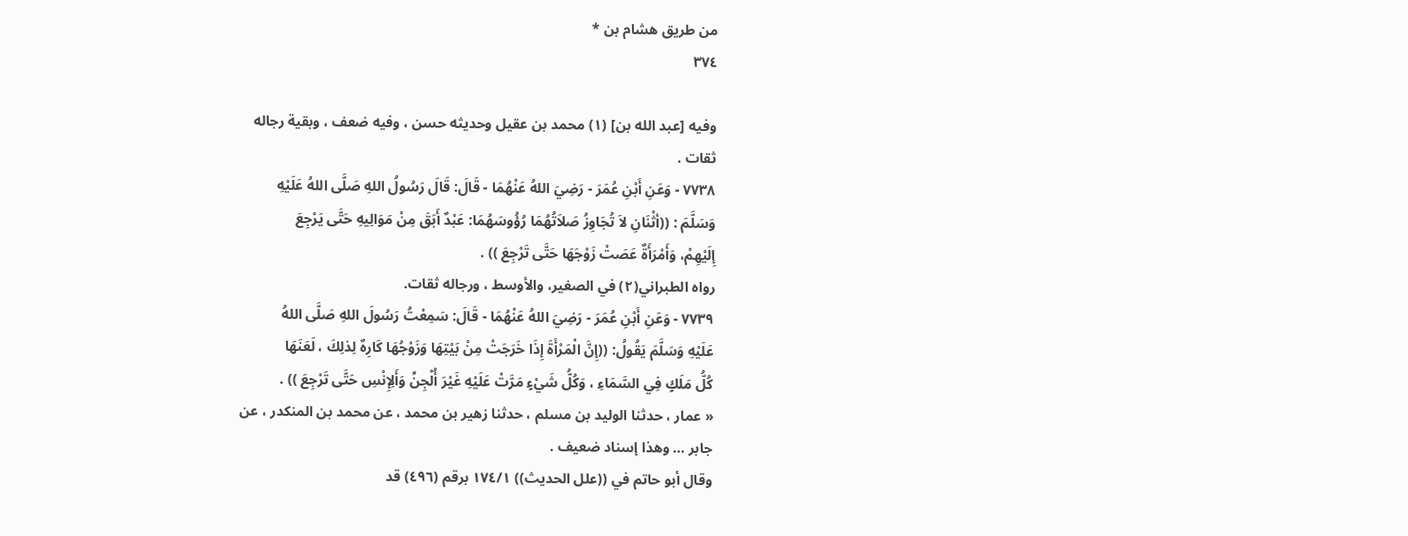من طريق هشام بن *
٣٧٤

وفيه [عبد الله بن] (١) محمد بن عقيل وحديثه حسن ، وفيه ضعف ، وبقية رجاله
ثقات .
٧٧٣٨ - وَعَنِ أَبْنِ عُمَرَ - رَضِيَ اللهُ عَنْهُمَا - قَالَ: قَالَ رَسُولُ اللهِ صَلَّى اللهُ عَلَيْهِ
وَسَلَّمَ : ((أثْنَانِ لاَ تُجَاوِزُ صَلاَتُهُمَا رُؤُوسَهُمَا: عَبْدٌ أَبَقَ مِنْ مَوَالِيهِ حَتَّى يَرْجِعَ
إِلَيْهِمْ، وَأَمْرَأَةٌ عَصَتْ زَوْجَهَا حَتَّى تَرْجِعَ )) .
رواه الطبراني(٢) في الصغير، والأوسط ، ورجاله ثقات.
٧٧٣٩ - وَعَنِ أَبْنِ عُمَرَ - رَضِيَ اللهُ عَنْهُمَا - قَالَ: سَمِعْتُ رَسُولَ اللهِ صَلَّى اللهُ
عَلَيْهِ وَسَلَّمَ يَقُولُ: ((إِنَّ الْمَرْأَةَ إِذَا خَرَجَتْ مِنْ بَيْتِهَا وَزَوْجُهَا كَارِهٌ لِذلِكَ ، لَعَنَهَا
كُلُّ مَلَكٍ فِي السَّمَاءِ ، وَكُلُّ شَيْءٍ مَرَّتْ عَلَيْهِ غَيْرَ أُلْجِنِّ وَأَلِإِنْسِ حَتَّى تَرْجِعَ )) .
« عمار ، حدثنا الوليد بن مسلم ، حدثنا زهير بن محمد ، عن محمد بن المنكدر ، عن
جابر ... وهذا إسناد ضعيف .
وقال أبو حاتم في ((علل الحديث)) ١٧٤/١ برقم (٤٩٦) قد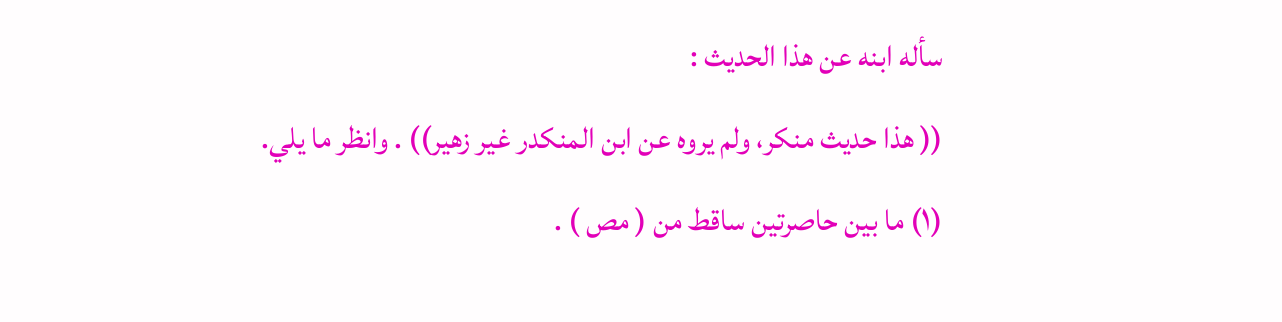سأله ابنه عن هذا الحديث :
(( هذا حديث منكر، ولم يروه عن ابن المنكدر غير زهير)) . وانظر ما يلي.
(١) ما بين حاصرتين ساقط من ( مص ) .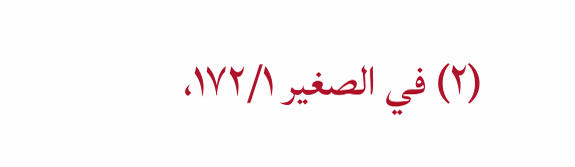(٢) في الصغير ١٧٢/١،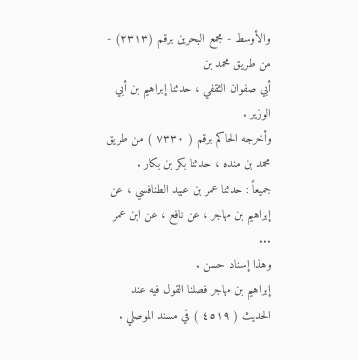والأوسط - مجمع البحرين برقم (٢٣١٣) - من طريق محمد بن
أبي صفوان الثقفي ، حدثنا إبراهيم بن أبي الوزير .
وأخرجه الحاكم برقم ( ٧٣٣٠ ) من طريق محمد بن منده ، حدثنا بكر بن بكار .
جميعاً : حدثنا عمر بن عبيد الطنافسي ، عن إبراهيم بن مهاجر ، عن نافع ، عن ابن عمر ...
وهذا إسناد حسن .
إبراهيم بن مهاجر فصلنا القول فيه عند الحديث ( ٤٥١٩ ) في مسند الموصلي .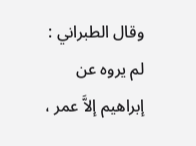وقال الطبراني : لم يروه عن إبراهيم إلاَّ عمر ،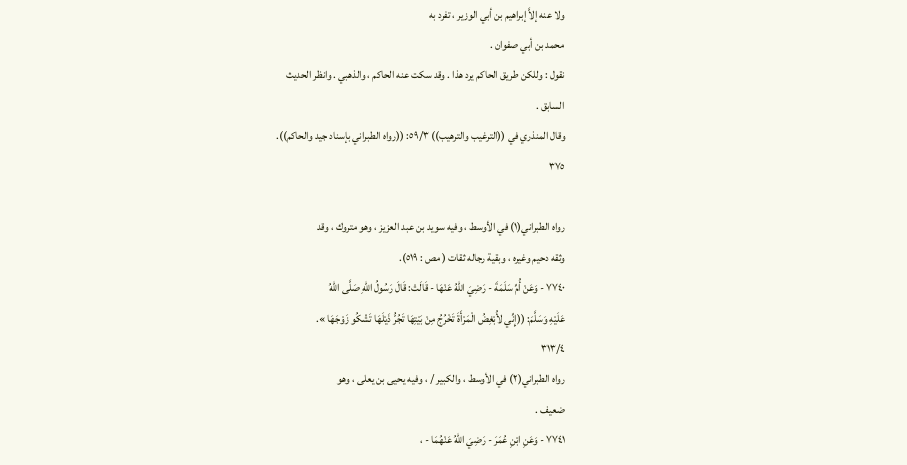ولا عنه إلاَّ إبراهيم بن أبي الوزير ، تفرد به
محمد بن أبي صفوان .
نقول : وللكن طريق الحاكم يرد هذا . وقد سكت عنه الحاكم ، والذهبي . وانظر الحديث
السابق .
وقال المنذري في ((الترغيب والترهيب)) ٥٩/٣: ((رواه الطبراني بإسناد جيد والحاكم)).
٣٧٥

رواه الطبراني(١) في الأوسط ، وفيه سويد بن عبد العزيز ، وهو متروك ، وقد
وثقه دحيم وغيره ، وبقية رجاله ثقات ( مص : ٥١٩).
٧٧٤٠ - وَعَنْ أُمِّ سَلَمَةَ - رَضِيَ اللهُ عَنْهَا - قَالَتْ: قَالَ رَسُولُ اللهِ صَلَّى اللهُ
عَلَيْهِ وَسَلَّمَ: ((إِنِّي لأُبْغِضُ الْمَرْأَةَ تَخْرُجُ مِنْ بَيْتِهَا تَجُرُّ ذَيْلَهَا تَشْكُو زَوْجَهَا ».
٣١٣/٤
رواه الطبراني(٢) في الأوسط ، والكبير / ، وفيه يحيى بن يعلى ، وهو
ضعيف .
٧٧٤١ - وَعَنِ ابْنِ عُمَرَ - رَضِيَ اللهُ عَنْهُمَا - ،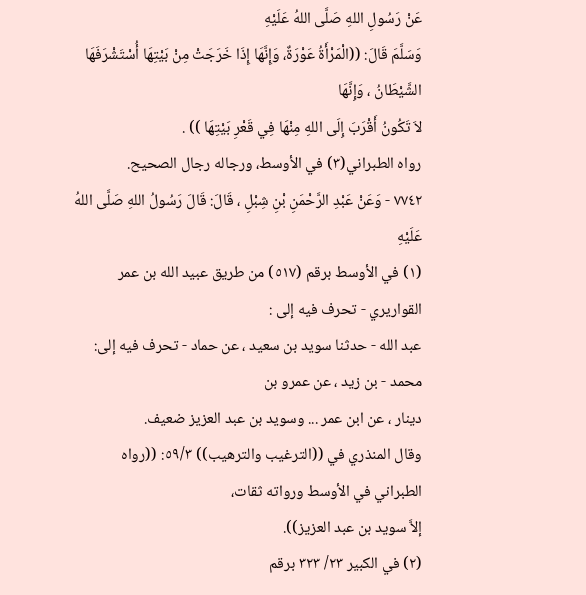عَنْ رَسُولِ اللهِ صَلَّى اللهُ عَلَيْهِ
وَسَلَّمَ قَالَ: ((الْمَرْأَةُ عَوْرَةٌ، وَإِنَّهَا إِذَا خَرَجَتْ مِنْ بَيْتِهَا أُسْتَشْرَفَهَا الشَّيْطَانُ ، وَإِنَّهَا
لاَ تَكُونُ أَقْرَبَ إِلَى اللهِ مِنْهَا فِي قَعْرِ بَيْتِهَا )) .
رواه الطبراني(٣) في الأوسط، ورجاله رجال الصحيح.
٧٧٤٢ - وَعَنْ عَبْدِ الرَّحْمَنِ بْنِ شِبْلِ ، قَالَ: قَالَ رَسُولُ اللهِ صَلَّى اللهُ عَلَيْهِ
(١) في الأوسط برقم (٥١٧) من طريق عبيد الله بن عمر القواريري - تحرف فيه إلى :
عبد الله - حدثنا سويد بن سعيد ، عن حماد - تحرف فيه إلى: محمد - بن زيد ، عن عمرو بن
دينار ، عن ابن عمر ... وسويد بن عبد العزيز ضعيف.
وقال المنذري في ((الترغيب والترهيب)) ٥٩/٣: ((رواه الطبراني في الأوسط ورواته ثقات،
إلاَّ سويد بن عبد العزيز)).
(٢) في الكبير ٢٣/ ٣٢٣ برقم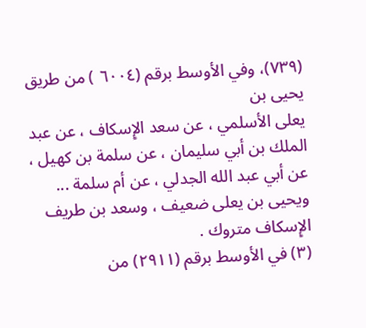(٧٣٩)، وفي الأوسط برقم (٦٠٠٤ ) من طريق يحيى بن
يعلى الأسلمي ، عن سعد الإِسكاف ، عن عبد الملك بن أبي سليمان ، عن سلمة بن كهيل ،
عن أبي عبد الله الجدلي ، عن أم سلمة ... ويحيى بن يعلى ضعيف ، وسعد بن طريف
الإِسكاف متروك .
(٣) في الأوسط برقم (٢٩١١) من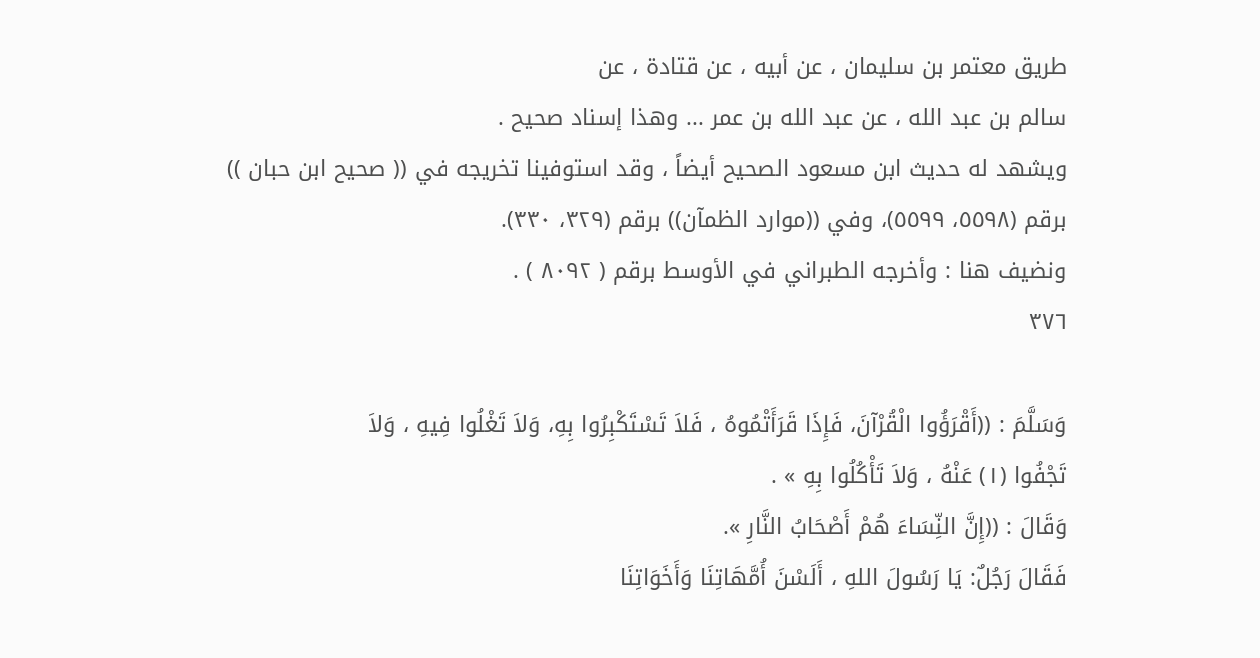طريق معتمر بن سليمان ، عن أبيه ، عن قتادة ، عن
سالم بن عبد الله ، عن عبد الله بن عمر ... وهذا إسناد صحيح .
ويشهد له حديث ابن مسعود الصحيح أيضاً ، وقد استوفينا تخريجه في (( صحيح ابن حبان ))
برقم (٥٥٩٨، ٥٥٩٩)، وفي ((موارد الظمآن)) برقم (٣٢٩، ٣٣٠).
ونضيف هنا : وأخرجه الطبراني في الأوسط برقم ( ٨٠٩٢ ) .
٣٧٦

وَسَلَّمَ : ((أَقْرَؤُوا الْقُرْآنَ، فَإِذَا قَرَأَتْمُوهُ ، فَلاَ تَسْتَكْبِرُوا بِهِ، وَلاَ تَغْلُوا فِيهِ ، وَلاَ
تَجْفُوا (١) عَنْهُ ، وَلاَ تَأْكُلُوا بِهِ » .
وَقَالَ : ((إِنَّ النِّسَاءَ هُمْ أَصْحَابُ النَّارِ ».
فَقَالَ رَجُلٌ: يَا رَسُولَ اللهِ ، أَلَسْنَ أُمَّهَاتِنَا وَأَخَوَاتِنَا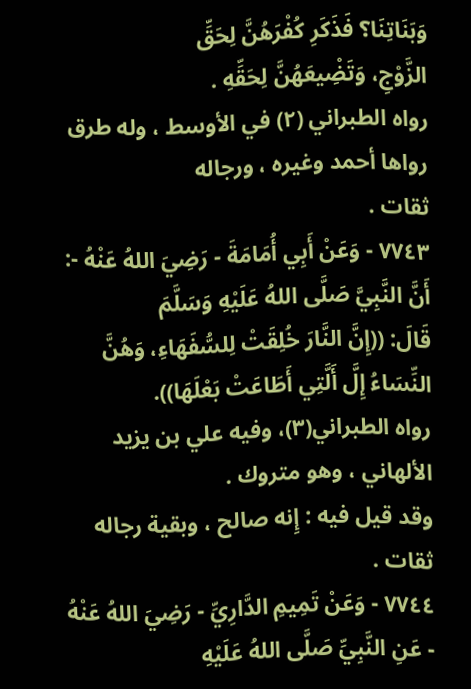وَبَنَاتِنَا؟ فَذَكَرِ كُفْرَهُنَّ لِحَقِّ
الزَّوْجِ، وَتَضِْيعَهُنَّ لِحَقِّهِ .
رواه الطبراني (٢) في الأوسط ، وله طرق رواها أحمد وغيره ، ورجاله
ثقات .
٧٧٤٣ - وَعَنْ أَبِي أُمَامَةَ - رَضِيَ اللهُ عَنْهُ -: أَنَّ النَّبِيَّ صَلَّى اللهُ عَلَيْهِ وَسَلَّمَ
قَالَ: ((إِنَّ النَّارَ خُلِقَتْ لِلسُّفَهَاءِ، وَهُنَّ النِّسَاءُ إِلَّ أَلَّتِي أَطَاعَتْ بَعْلَهَا)).
رواه الطبراني(٣)، وفيه علي بن يزيد الألهاني ، وهو متروك .
وقد قيل فيه : إِنه صالح ، وبقية رجاله ثقات .
٧٧٤٤ - وَعَنْ تَمِيمِ الدَّارِيِّ - رَضِيَ اللهُ عَنْهُ - عَنِ النَّبِيِّ صَلَّى اللهُ عَلَيْهِ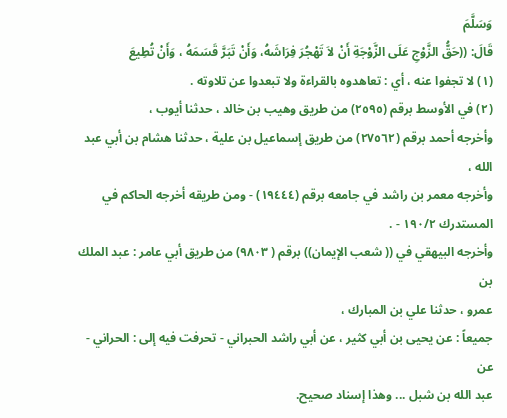وَسَلَّمَ
قَالَ: ((حَقُّ الزَّوْجِ عَلَى الزَّوْجَةِ أَنْ لاَ تَهْجُرَ فِرَاشَهُ، وَأَنْ تَبَرَّ قَسَمَهُ ، وَأَنْ تُطِيعَ
(١) لا تجفوا عنه ، أي : تعاهدوه بالقراءة ولا تبعدوا عن تلاوته .
(٢) في الأوسط برقم (٢٥٩٥) من طريق وهيب بن خالد ، حدثنا أيوب ،
وأخرجه أحمد برقم (٢٧٥٦٢) من طريق إسماعيل بن علية ، حدثنا هشام بن أبي عبد الله ،
وأخرجه معمر بن راشد في جامعه برقم (١٩٤٤٤) - ومن طريقه أخرجه الحاكم في
المستدرك ١٩٠/٢ - .
وأخرجه البيهقي في (( شعب الإيمان)) برقم ( ٩٨٠٣) من طريق أبي عامر : عبد الملك بن
عمرو ، حدثنا علي بن المبارك ،
جميعاً : عن يحيى بن أبي كثير ، عن أبي راشد الحبراني - تحرفت فيه إلى : الحراني - عن
عبد الله بن شبل ... وهذا إسناد صحيح.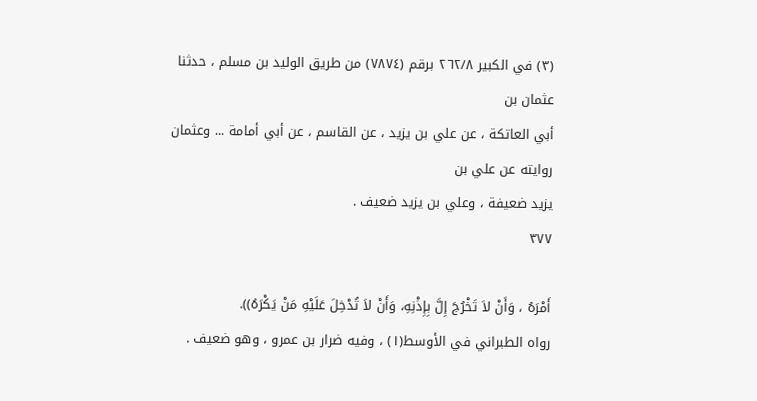(٣) في الكبير ٢٦٢/٨ برقم (٧٨٧٤) من طريق الوليد بن مسلم ، حدثنا عثمان بن
أبي العاتكة ، عن علي بن يزيد ، عن القاسم ، عن أبي أمامة ... وعثمان روايته عن علي بن
يزيد ضعيفة ، وعلي بن يزيد ضعيف .
٣٧٧

أَمْرَهُ ، وَأَنْ لاَ تَخْرُجَ إِلَّ بِإِذْنِهِ، وَأَنْ لاَ تُدْخِلَ عَلَيْهِ مَنْ يَكْرَهُ)).
رواه الطبراني في الأوسط(١) ، وفيه ضرار بن عمرو ، وهو ضعيف .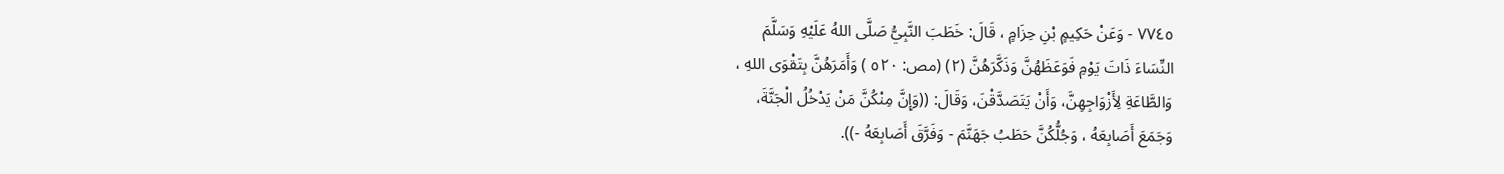٧٧٤٥ - وَعَنْ حَكِيمٍ بْنِ حِزَامٍ ، قَالَ: خَطَبَ النَّبِيُّ صَلَّى اللهُ عَلَيْهِ وَسَلَّمَ
النِّسَاءَ ذَاتَ يَوْمِ فَوَعَظَهُنَّ وَذَكَّرَهُنَّ (٢) (مص: ٥٢٠ ) وَأَمَرَهُنَّ بِتَقْوَى اللهِ ،
وَالطَّاعَةِ لِأَزْوَاجِهِنَّ، وَأَنْ يَتَصَدَّقْنَ، وَقَالَ: ((وَإِنَّ مِنْكُنَّ مَنْ يَدْخُلُ الْجَنَّةَ،
وَجَمَعَ أَصَابِعَهُ ، وَجُلُّكُنَّ حَطَبُ جَهَنَّمَ - وَفَرَّقَ أَصَابِعَهُ -)).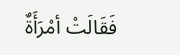فَقَالَتْ أمْرَأَةٌ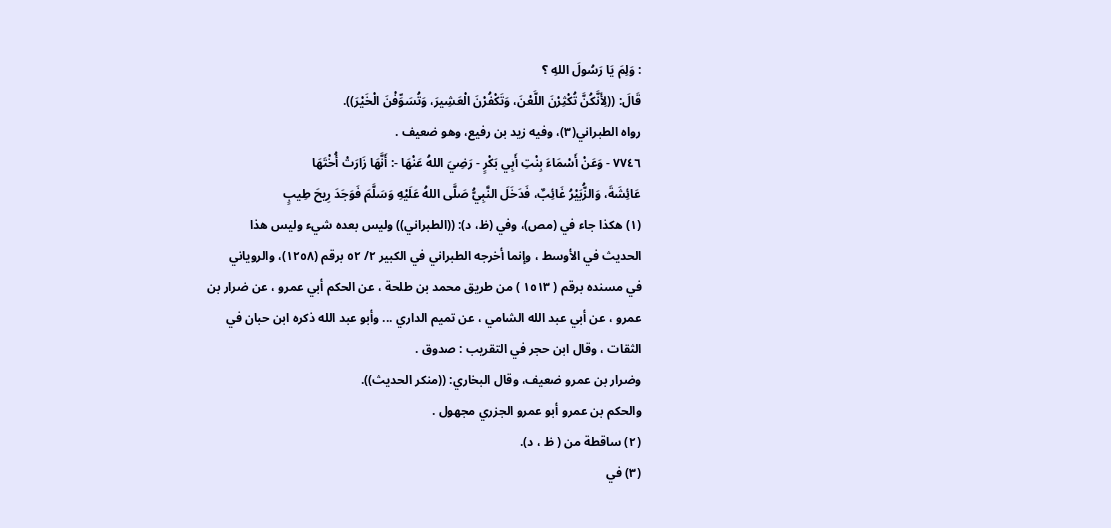: وَلِمَ يَا رَسُولَ اللهِ ؟
قَالَ: ((لِأَنَّكُنَّ تُكْثِرْنَ اللَّعْنَ، وَتَكْفُرْنَ الْعَشِيرَ، وَتُسَوِّفْنَ الْخَيْرَ)).
رواه الطبراني(٣)، وفيه زيد بن رفيع، وهو ضعيف .
٧٧٤٦ - وَعَنْ أَسْمَاءَ بِنْتِ أَبِي بَكْرٍ - رَضِيَ اللهُ عَنْهَا -: أَنَّهَا زَارَتْ أُخْتَهَا
عَائِشَةَ، وَالزُّبَيْرُ غَائِبٌ، فَدَخَلَ النَّبِيُّ صَلَّى اللهُ عَلَيْهِ وَسَلَّمَ فَوَجَدَ رِيحَ طِيبٍ
(١) هكذا جاء في (مص)، وفي (ظ، د): ((الطبراني)) وليس بعده شيء وليس هذا
الحديث في الأوسط ، وإنما أخرجه الطبراني في الكبير ٢/ ٥٢ برقم (١٢٥٨)، والروياني
في مسنده برقم ( ١٥١٣ ) من طريق محمد بن طلحة ، عن الحكم أبي عمرو ، عن ضرار بن
عمرو ، عن أبي عبد الله الشامي ، عن تميم الداري ... وأبو عبد الله ذكره ابن حبان في
الثقات ، وقال ابن حجر في التقريب : صدوق .
وضرار بن عمرو ضعيف، وقال البخاري: ((منكر الحديث)).
والحكم بن عمرو أبو عمرو الجزري مجهول .
(٢) ساقطة من ( ظ ، د).
(٣) في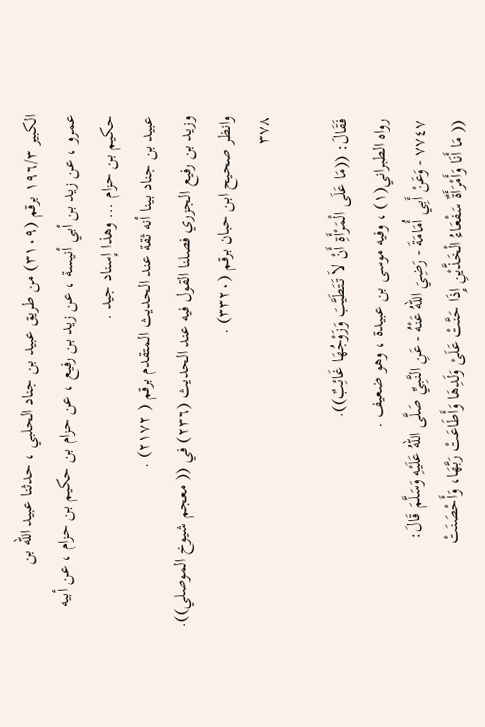الكبير ١٩٦/٣ برقم (٣١٠٩) من طريق عبيد بن جناد الحلبي ، حدثنا عبيد الله بن
عمرو ، عن زيد بن أبي أنيسة ، عن زيد بن رفيع ، عن حزام بن حكيم بن حزام ، عن أبيه
حكيم بن حزام ... وهذا إسناد جيد .
عبيد بن جناد بينا أنه ثقة عند الحديث المتقدم برقم ( ٢١٧٢) .
وزيد بن رفيع الجزري فصلنا القول فيه عند الحديث (٢٣٦) في (( معجم شيوخ الموصلي)).
وانظر صحيح ابن حبان برقم (٣٣٢٠) .
٣٧٨

فَقَالَ: ((مَا عَلَى الْمَرْأَةِ أَنْ لاَ تَتَطَيَّبَ وَزَوْجُهَا غَائِبٌ)).
رواه الطبراني(١) ، وفيه موسى بن عبيدة ، وهو ضعيف .
٧٧٤٧ - وَعَنْ أَبِي أُمَامَةَ - رَضِيَ اللهُ عَنْهُ - عَنِ النَّبِيِّ صَلَّى اللهُ عَلَيْهِ وَسَلَّمَ قَالَ:
(( مَا أَنَا وَأَمْرَأَةٌ سَفْعَاءُ الْخَذَّيْنِ إِذَا حَنَّتْ عَلَىْ وَلَدِهَا وَأَطَاعَتْ رَبَّهَا، وَأَحْصَنَتْ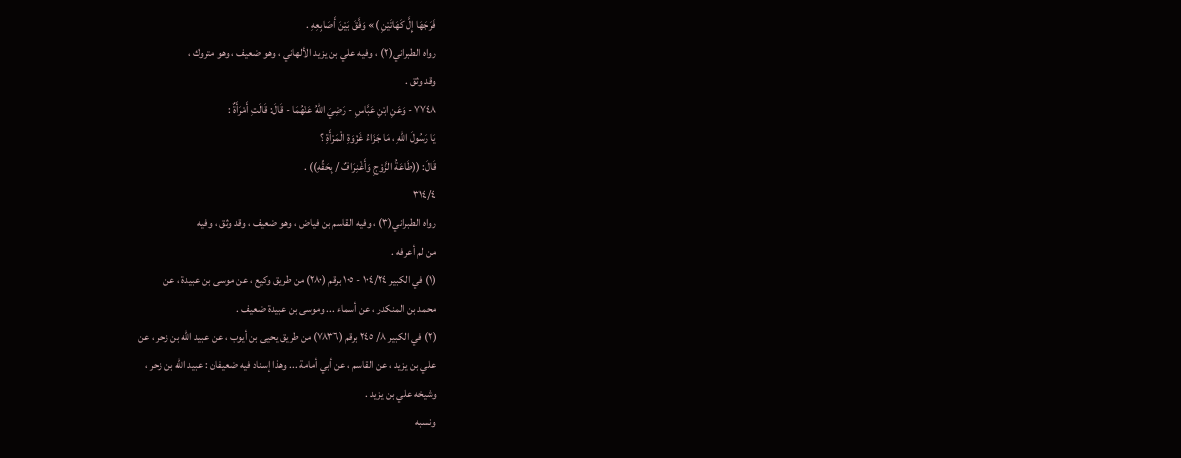فَرَجَهَا إِلَّ كَهَاتَيْنِ )» وَفَّقَ بَيْنَ أَصَابِعِهِ .
رواه الطبراني(٢) ، وفيه علي بن يزيد الألهاني ، وهو ضعيف ، وهو متروك ،
وقد وثق .
٧٧٤٨ - وَعَنِ ابْنِ عَبَّاسِ - رَضِيَ اللهُ عَنْهُمَا - قَالَ: قَالَتِ أَمْرَأَةٌ :
يَا رَسُولَ اللهِ ، مَا جَزَاءُ غَزْوَةِ الْمَرْأَةِ ؟
قَالَ: ((طَاعَةُ الزَّوْجِ وَأَغْنِرَافٌ / بِحَقِّهِ)) .
٣١٤/٤
رواه الطبراني(٣) ، وفيه القاسم بن فياض ، وهو ضعيف ، وقد وثق ، وفيه
من لم أعرفه .
(١) في الكبير ١٠٤/٢٤ - ١٠٥ برقم (٢٨٠) من طريق وكيع ، عن موسى بن عبيدة ، عن
محمد بن المنكدر ، عن أسماء ... وموسى بن عبيدة ضعيف .
(٢) في الكبير ٨/ ٢٤٥ برقم (٧٨٣٦) من طريق يحيى بن أيوب ، عن عبيد الله بن زحر ، عن
علي بن يزيد ، عن القاسم ، عن أبي أمامة ... وهذا إسناد فيه ضعيفان : عبيد الله بن زحر ،
وشيخه علي بن یزید .
ونسبه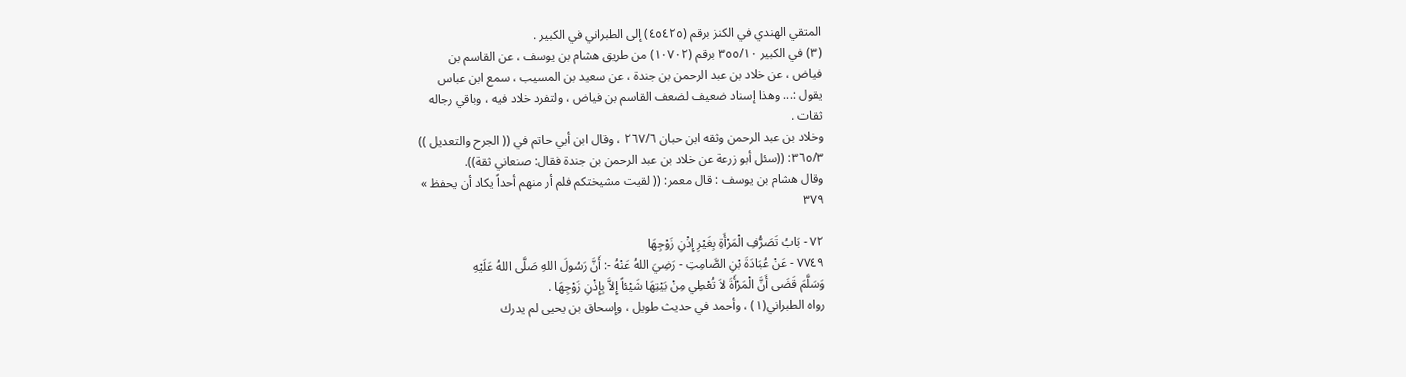المتقي الهندي في الكنز برقم (٤٥٤٢٥) إلى الطبراني في الكبير .
(٣) في الكبير ٣٥٥/١٠ برقم (١٠٧٠٢) من طريق هشام بن يوسف ، عن القاسم بن
فياض ، عن خلاد بن عبد الرحمن بن جندة ، عن سعيد بن المسيب ، سمع ابن عباس
يقول :... وهذا إسناد ضعيف لضعف القاسم بن فياض ، ولتفرد خلاد فيه ، وباقي رجاله
ثقات .
وخلاد بن عبد الرحمن وثقه ابن حبان ٢٦٧/٦ ، وقال ابن أبي حاتم في (( الجرح والتعديل ))
٣٦٥/٣: ((سئل أبو زرعة عن خلاد بن عبد الرحمن بن جندة فقال: صنعاني ثقة)).
وقال هشام بن يوسف : قال معمر: (( لقيت مشيختكم فلم أر منهم أحداً يكاد أن يحفظ »
٣٧٩

٧٢ - بَابُ تَصَرُّفِ الْمَرْأَةِ بِغَيْرِ إِذْنِ زَوْجِهَا
٧٧٤٩ - عَنْ عُبَادَةَ بْنِ الصَّامِتِ - رَضِيَ اللهُ عَنْهُ -: أَنَّ رَسُولَ اللهِ صَلَّى اللهُ عَلَيْهِ
وَسَلَّمَ قَضَى أَنَّ الْمَرْأَةَ لاَ تُعْطِي مِنْ بَيْتِهَا شَيْئاً إِلاَّ بِإِذْنِ زَوْجِهَا .
رواه الطبراني(١) ، وأحمد في حديث طويل ، وإسحاق بن يحيى لم يدرك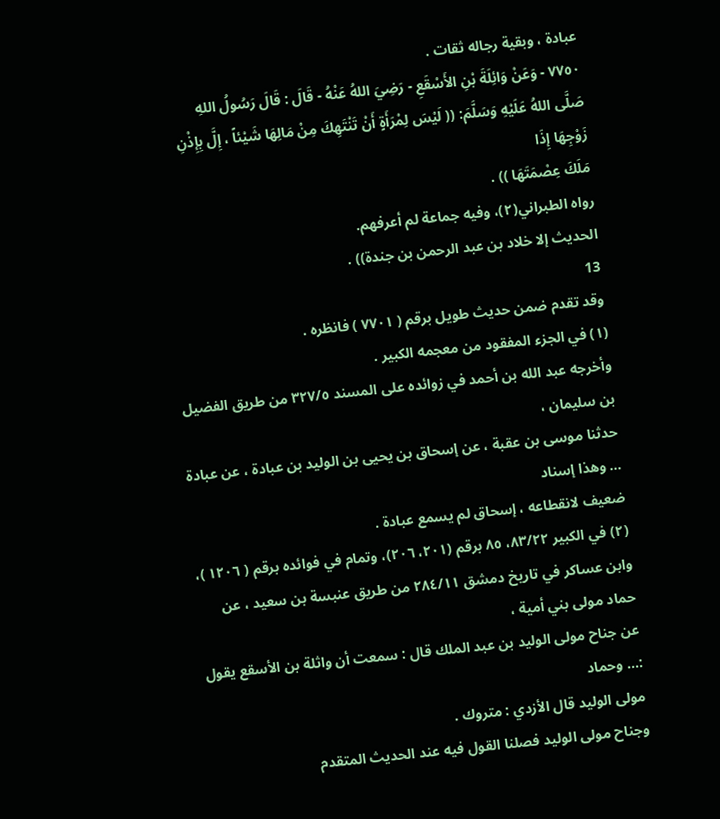عبادة ، وبقية رجاله ثقات .
٧٧٥٠ - وَعَنْ وَائِلَةَ بْنِ الأَسْقَعِ - رَضِيَ اللهُ عَنْهُ - قَالَ : قَالَ رَسُولُ اللهِ
صَلَّى اللهُ عَلَيْهِ وَسَلَّمَ: (( لَيْسَ لِمْرَأَةٍ أَنْ تَنْتَهِكَ مِنْ مَالِهَا شَيْئاً ، إِلَّ بِإِذْنِ زَوْجِهَا إِذَا
مَلَكَ عِصْمَتَهَا )) .
رواه الطبراني(٢)، وفيه جماعة لم أعرفهم.
الحديث إلا خلاد بن عبد الرحمن بن جندة)) .
13
وقد تقدم ضمن حديث طويل برقم ( ٧٧٠١ ) فانظره .
(١) في الجزء المفقود من معجمه الكبير .
وأخرجه عبد الله بن أحمد في زوائده على المسند ٣٢٧/٥ من طريق الفضيل بن سليمان ،
حدثنا موسى بن عقبة ، عن إسحاق بن يحيى بن الوليد بن عبادة ، عن عبادة ... وهذا إسناد
ضعيف لانقطاعه ، إسحاق لم يسمع عبادة .
(٢) في الكبير ٨٣/٢٢، ٨٥ برقم (٢٠١، ٢٠٦)، وتمام في فوائده برقم ( ١٢٠٦ )،
وابن عساكر في تاريخ دمشق ٢٨٤/١١ من طريق عنبسة بن سعيد ، عن حماد مولى بني أمية ،
عن جناح مولى الوليد بن عبد الملك قال : سمعت أن واثلة بن الأسقع يقول :... وحماد
مولى الوليد قال الأزدي : متروك .
وجناح مولى الوليد فصلنا القول فيه عند الحديث المتقدم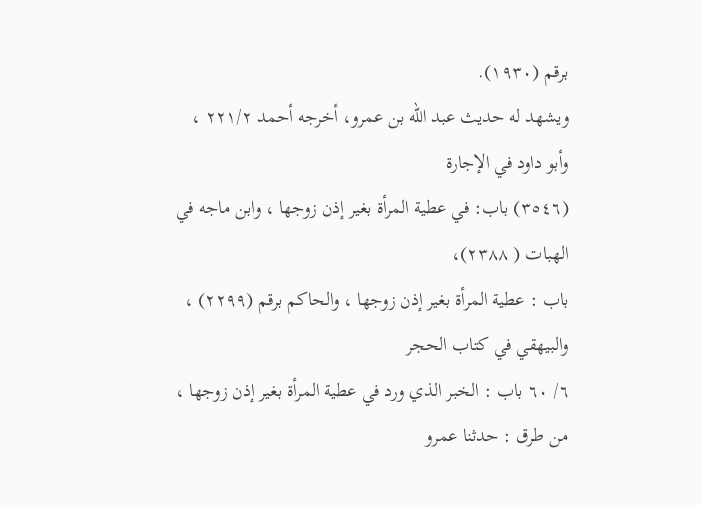برقم (١٩٣٠).
ويشهد له حديث عبد الله بن عمرو، أخرجه أحمد ٢٢١/٢ ، وأبو داود في الإجارة
(٣٥٤٦) باب: في عطية المرأة بغير إذن زوجها ، وابن ماجه في الهبات ( ٢٣٨٨)،
باب : عطية المرأة بغير إذن زوجها ، والحاكم برقم (٢٢٩٩) ، والبيهقي في كتاب الحجر
٦/ ٦٠ باب : الخبر الذي ورد في عطية المرأة بغير إذن زوجها ، من طرق : حدثنا عمرو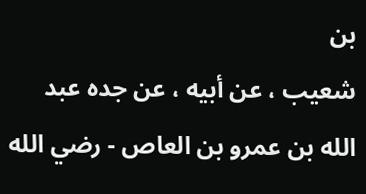بن
شعيب ، عن أبيه ، عن جده عبد الله بن عمرو بن العاص - رضي الله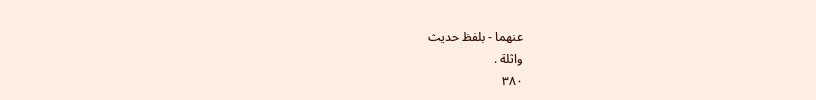عنهما - بلفظ حديث
واثلة .
٣٨٠